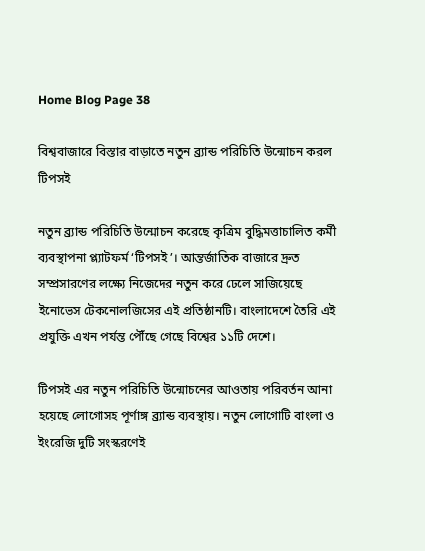Home Blog Page 38

বিশ্ববাজারে বিস্তার বাড়াতে নতুন ব্র্যান্ড পরিচিতি উন্মোচন করল টিপসই

নতুন ব্র্যান্ড পরিচিতি উন্মোচন করেছে কৃত্রিম বুদ্ধিমত্তাচালিত কর্মী ব্যবস্থাপনা প্ল্যাটফর্ম ‘টিপসই’। আন্তর্জাতিক বাজারে দ্রুত সম্প্রসারণের লক্ষ্যে নিজেদের নতুন করে ঢেলে সাজিয়েছে ইনোভেস টেকনোলজিসের এই প্রতিষ্ঠানটি। বাংলাদেশে তৈরি এই প্রযুক্তি এখন পর্যন্ত পৌঁছে গেছে বিশ্বের ১১টি দেশে।

টিপসই এর নতুন পরিচিতি উন্মোচনের আওতায় পরিবর্তন আনা হয়েছে লোগোসহ পূর্ণাঙ্গ ব্র্যান্ড ব্যবস্থায়। নতুন লোগোটি বাংলা ও ইংরেজি দুটি সংস্করণেই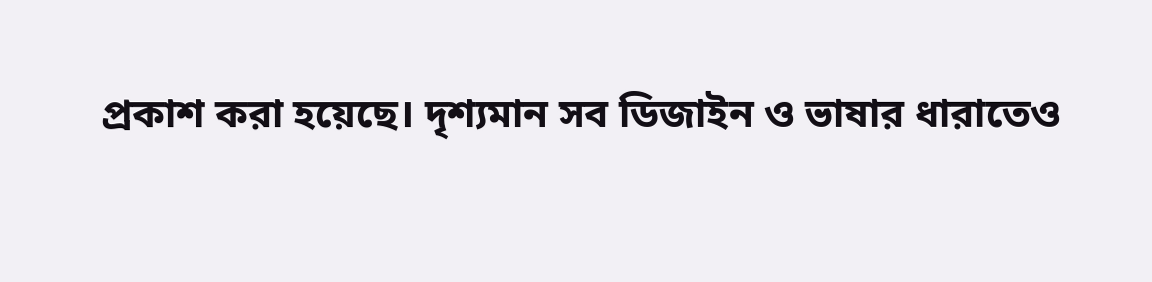প্রকাশ করা হয়েছে। দৃশ্যমান সব ডিজাইন ও ভাষার ধারাতেও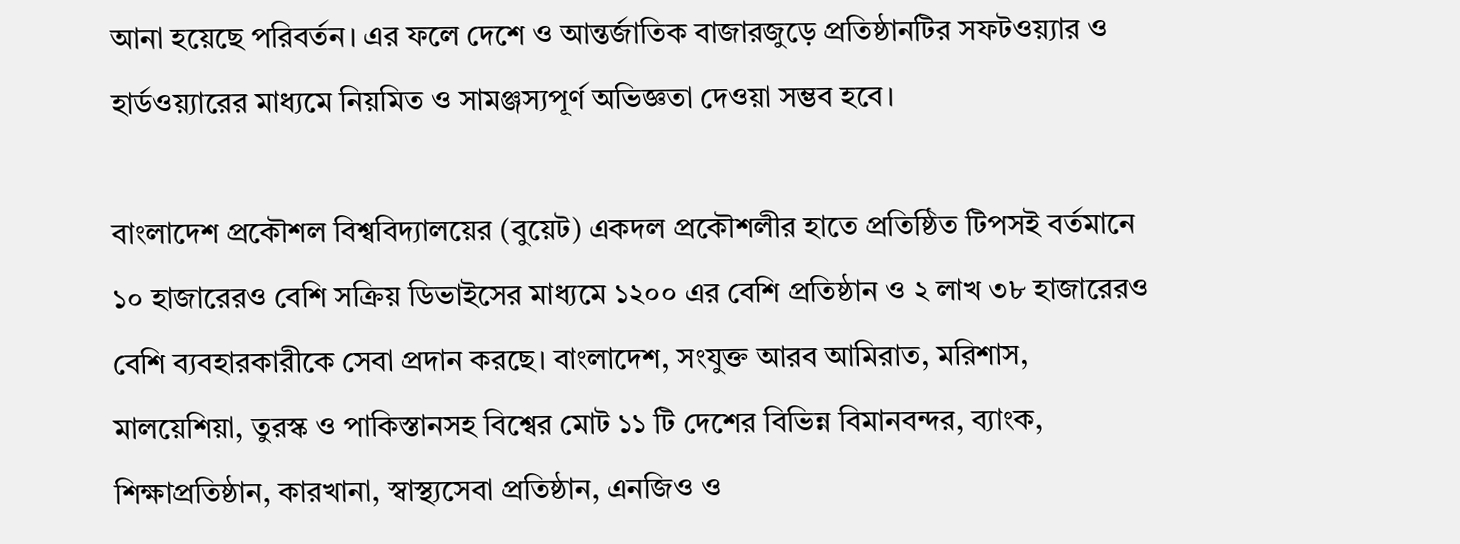আনা হয়েছে পরিবর্তন। এর ফলে দেশে ও আন্তর্জাতিক বাজারজুড়ে প্রতিষ্ঠানটির সফটওয়্যার ও হার্ডওয়্যারের মাধ্যমে নিয়মিত ও সামঞ্জস্যপূর্ণ অভিজ্ঞতা দেওয়া সম্ভব হবে।

বাংলাদেশ প্রকৌশল বিশ্ববিদ্যালয়ের (বুয়েট) একদল প্রকৌশলীর হাতে প্রতিষ্ঠিত টিপসই বর্তমানে ১০ হাজারেরও বেশি সক্রিয় ডিভাইসের মাধ্যমে ১২০০ এর বেশি প্রতিষ্ঠান ও ২ লাখ ৩৮ হাজারেরও বেশি ব্যবহারকারীকে সেবা প্রদান করছে। বাংলাদেশ, সংযুক্ত আরব আমিরাত, মরিশাস, মালয়েশিয়া, তুরস্ক ও পাকিস্তানসহ বিশ্বের মোট ১১ টি দেশের বিভিন্ন বিমানবন্দর, ব্যাংক, শিক্ষাপ্রতিষ্ঠান, কারখানা, স্বাস্থ্যসেবা প্রতিষ্ঠান, এনজিও ও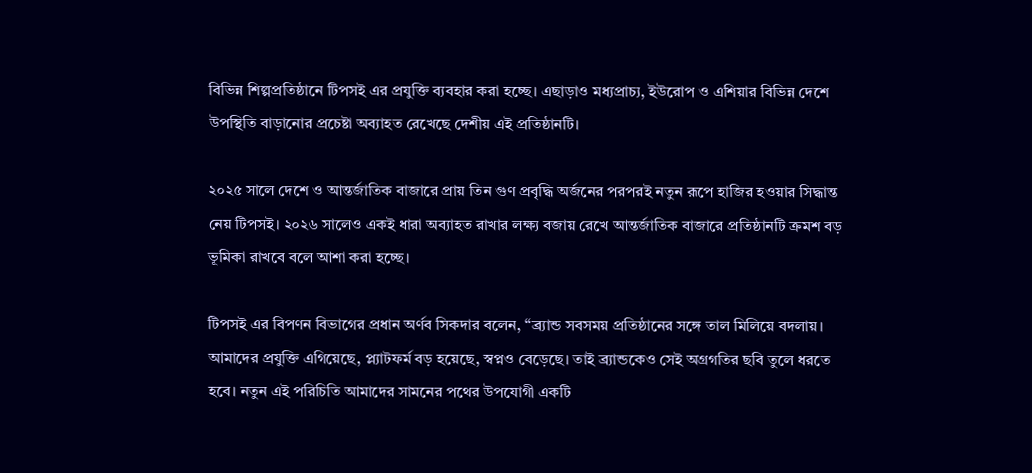বিভিন্ন শিল্পপ্রতিষ্ঠানে টিপসই এর প্রযুক্তি ব্যবহার করা হচ্ছে। এছাড়াও মধ্যপ্রাচ্য, ইউরোপ ও এশিয়ার বিভিন্ন দেশে উপস্থিতি বাড়ানোর প্রচেষ্টা অব্যাহত রেখেছে দেশীয় এই প্রতিষ্ঠানটি।

২০২৫ সালে দেশে ও আন্তর্জাতিক বাজারে প্রায় তিন গুণ প্রবৃদ্ধি অর্জনের পরপরই নতুন রূপে হাজির হওয়ার সিদ্ধান্ত নেয় টিপসই। ২০২৬ সালেও একই ধারা অব্যাহত রাখার লক্ষ্য বজায় রেখে আন্তর্জাতিক বাজারে প্রতিষ্ঠানটি ক্রমশ বড় ভূমিকা রাখবে বলে আশা করা হচ্ছে।

টিপসই এর বিপণন বিভাগের প্রধান অর্ণব সিকদার বলেন, “ব্র্যান্ড সবসময় প্রতিষ্ঠানের সঙ্গে তাল মিলিয়ে বদলায়। আমাদের প্রযুক্তি এগিয়েছে, প্ল্যাটফর্ম বড় হয়েছে, স্বপ্নও বেড়েছে। তাই ব্র্যান্ডকেও সেই অগ্রগতির ছবি তুলে ধরতে হবে। নতুন এই পরিচিতি আমাদের সামনের পথের উপযোগী একটি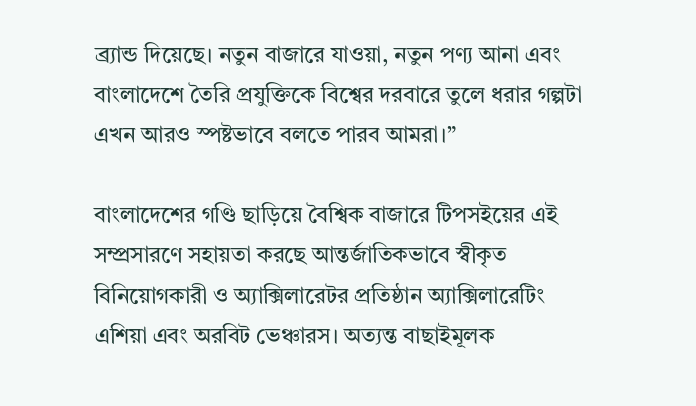ব্র্যান্ড দিয়েছে। নতুন বাজারে যাওয়া, নতুন পণ্য আনা এবং বাংলাদেশে তৈরি প্রযুক্তিকে বিশ্বের দরবারে তুলে ধরার গল্পটা এখন আরও স্পষ্টভাবে বলতে পারব আমরা।”

বাংলাদেশের গণ্ডি ছাড়িয়ে বৈশ্বিক বাজারে টিপসইয়ের এই সম্প্রসারণে সহায়তা করছে আন্তর্জাতিকভাবে স্বীকৃত বিনিয়োগকারী ও অ্যাক্সিলারেটর প্রতিষ্ঠান অ্যাক্সিলারেটিং এশিয়া এবং অরবিট ভেঞ্চারস। অত্যন্ত বাছাইমূলক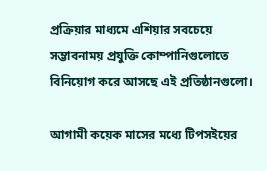প্রক্রিয়ার মাধ্যমে এশিয়ার সবচেয়ে সম্ভাবনাময় প্রযুক্তি কোম্পানিগুলোতে বিনিয়োগ করে আসছে এই প্রতিষ্ঠানগুলো।

আগামী কয়েক মাসের মধ্যে টিপসইয়ের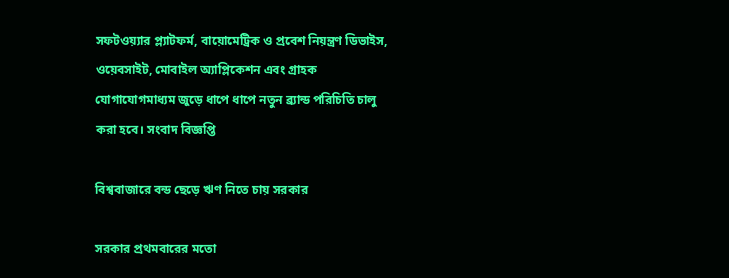সফটওয়্যার প্ল্যাটফর্ম, বায়োমেট্রিক ও প্রবেশ নিয়ন্ত্রণ ডিভাইস, ওয়েবসাইট, মোবাইল অ্যাপ্লিকেশন এবং গ্রাহক যোগাযোগমাধ্যম জুড়ে ধাপে ধাপে নতুন ব্র্যান্ড পরিচিতি চালু করা হবে। সংবাদ বিজ্ঞপ্তি

বিশ্ববাজারে বন্ড ছেড়ে ঋণ নিতে চায় সরকার

সরকার প্রথমবারের মতো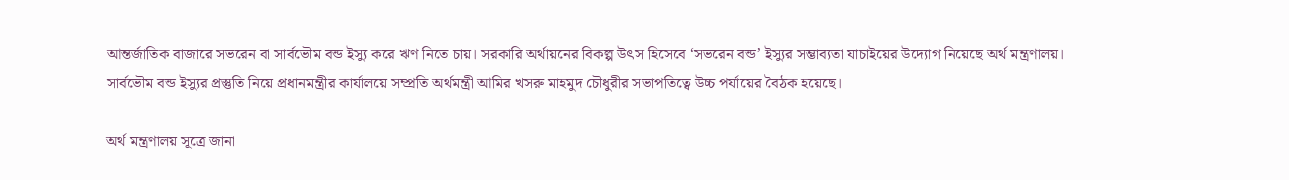আন্তর্জাতিক বাজারে সভরেন বা সার্বভৌম বন্ড ইস্যু করে ঋণ নিতে চায়। সরকারি অর্থায়নের বিকল্প উৎস হিসেবে ‘সভরেন বন্ড’ ইস্যুর সম্ভাব্যতা যাচাইয়ের উদ্যোগ নিয়েছে অর্থ মন্ত্রণালয়। সার্বভৌম বন্ড ইস্যুর প্রস্তুতি নিয়ে প্রধানমন্ত্রীর কার্যালয়ে সম্প্রতি অর্থমন্ত্রী আমির খসরু মাহমুদ চৌধুরীর সভাপতিত্বে উচ্চ পর্যায়ের বৈঠক হয়েছে।

অর্থ মন্ত্রণালয় সূত্রে জানা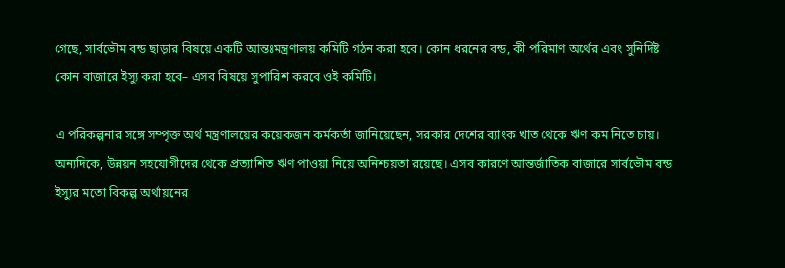গেছে, সার্বভৌম বন্ড ছাড়ার বিষয়ে একটি আন্তঃমন্ত্রণালয় কমিটি গঠন করা হবে। কোন ধরনের বন্ড, কী পরিমাণ অর্থের এবং সুনির্দিষ্ট কোন বাজারে ইস্যু করা হবে– এসব বিষয়ে সুপারিশ করবে ওই কমিটি।

এ পরিকল্পনার সঙ্গে সম্পৃক্ত অর্থ মন্ত্রণালয়ের কয়েকজন কর্মকর্তা জানিয়েছেন, সরকার দেশের ব্যাংক খাত থেকে ঋণ কম নিতে চায়। অন্যদিকে, উন্নয়ন সহযোগীদের থেকে প্রত্যাশিত ঋণ পাওয়া নিয়ে অনিশ্চয়তা রয়েছে। এসব কারণে আন্তর্জাতিক বাজারে সার্বভৌম বন্ড ইস্যুর মতো বিকল্প অর্থায়নের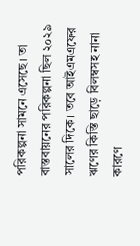পরিকল্পনা সামনে এসেছে। তা বাস্তবায়নের পরিকল্পনা ছিল ২০২৯ সালের দিকে। তবে আইএমএফের ঋণের কিস্তি ছাড়ে বিলম্বসহ নানা কারণে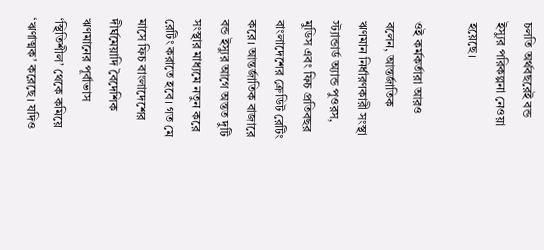চলতি অর্থবছরেই বন্ড ইস্যুর পরিকল্পনা নেওয়া হয়েছে।

ওই কর্মকর্তারা আরও বলেন, আন্তর্জাতিক ঋণমান নির্ধারণকারী সংস্থা স্ট্যান্ডার্ড অ্যান্ড পুওরস, মুডিস এবং ফিচ প্রতিবছর বাংলাদেশের ক্রেডিট রেটিং করে। আন্তর্জাতিক বাজারে বন্ড ইস্যুর আগে অন্তত দুটি সংস্থার মাধ্যমে নতুন করে রেটিং করাতে হবে। গত মে মাসে ফিচ বাংলাদেশের দীর্ঘমেয়াদি বৈদেশিক ঋণমানের পূর্বাভাস ‘স্থিতিশীল’ থেকে কমিয়ে ‘ঋণাত্মক’ করেছে। যদিও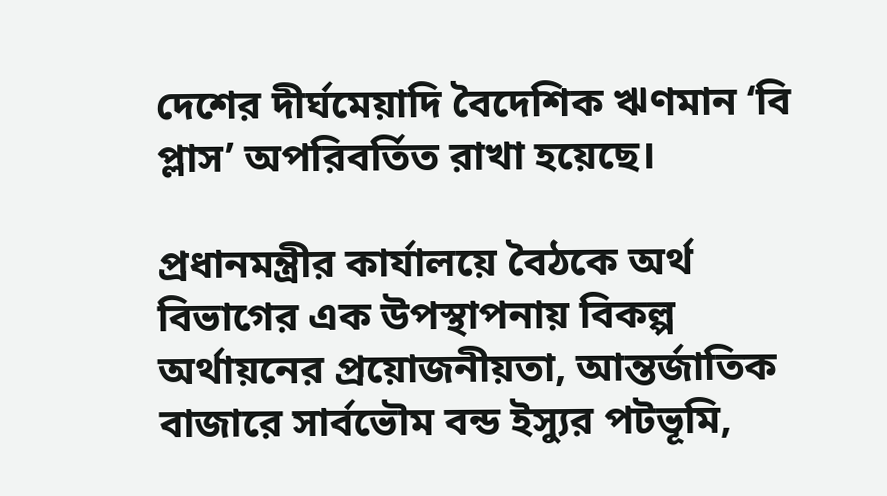দেশের দীর্ঘমেয়াদি বৈদেশিক ঋণমান ‘বি প্লাস’ অপরিবর্তিত রাখা হয়েছে।

প্রধানমন্ত্রীর কার্যালয়ে বৈঠকে অর্থ বিভাগের এক উপস্থাপনায় বিকল্প অর্থায়নের প্রয়োজনীয়তা, আন্তর্জাতিক বাজারে সার্বভৌম বন্ড ইস্যুর পটভূমি,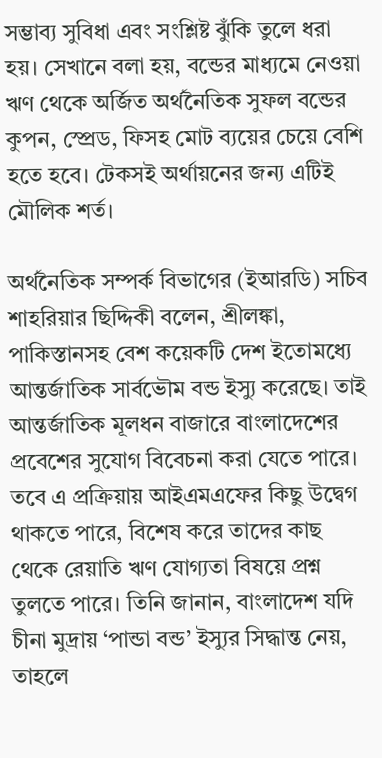সম্ভাব্য সুবিধা এবং সংশ্লিষ্ট ঝুঁকি তুলে ধরা হয়। সেখানে বলা হয়, বন্ডের মাধ্যমে নেওয়া ঋণ থেকে অর্জিত অর্থনৈতিক সুফল বন্ডের কুপন, স্প্রেড, ফিসহ মোট ব্যয়ের চেয়ে বেশি হতে হবে। টেকসই অর্থায়নের জন্য এটিই মৌলিক শর্ত।

অর্থনৈতিক সম্পর্ক বিভাগের (ইআরডি) সচিব শাহরিয়ার ছিদ্দিকী বলেন, শ্রীলঙ্কা, পাকিস্তানসহ বেশ কয়েকটি দেশ ইতোমধ্যে আন্তর্জাতিক সার্বভৌম বন্ড ইস্যু করেছে। তাই আন্তর্জাতিক মূলধন বাজারে বাংলাদেশের প্রবেশের সুযোগ বিবেচনা করা যেতে পারে। তবে এ প্রক্রিয়ায় আইএমএফের কিছু উদ্বেগ থাকতে পারে, বিশেষ করে তাদের কাছ থেকে রেয়াতি ঋণ যোগ্যতা বিষয়ে প্রশ্ন তুলতে পারে। তিনি জানান, বাংলাদেশ যদি চীনা মুদ্রায় ‘পান্ডা বন্ড’ ইস্যুর সিদ্ধান্ত নেয়, তাহলে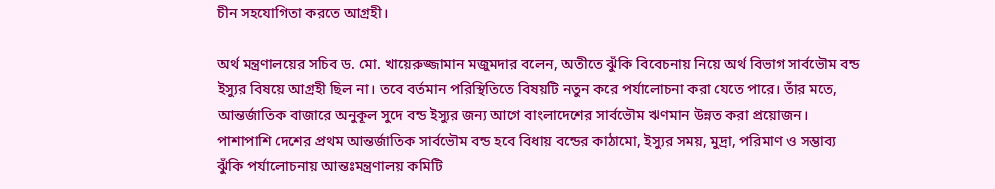চীন সহযোগিতা করতে আগ্রহী।

অর্থ মন্ত্রণালয়ের সচিব ড. মো. খায়েরুজ্জামান মজুমদার বলেন, অতীতে ঝুঁকি বিবেচনায় নিয়ে অর্থ বিভাগ সার্বভৌম বন্ড ইস্যুর বিষয়ে আগ্রহী ছিল না। তবে বর্তমান পরিস্থিতিতে বিষয়টি নতুন করে পর্যালোচনা করা যেতে পারে। তাঁর মতে, আন্তর্জাতিক বাজারে অনুকূল সুদে বন্ড ইস্যুর জন্য আগে বাংলাদেশের সার্বভৌম ঋণমান উন্নত করা প্রয়োজন। পাশাপাশি দেশের প্রথম আন্তর্জাতিক সার্বভৌম বন্ড হবে বিধায় বন্ডের কাঠামো, ইস্যুর সময়, মুদ্রা, পরিমাণ ও সম্ভাব্য ঝুঁকি পর্যালোচনায় আন্তঃমন্ত্রণালয় কমিটি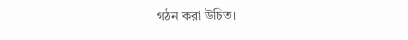গঠন করা উচিত।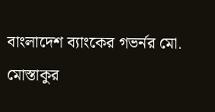বাংলাদেশ ব্যাংকের গভর্নর মো. মোস্তাকুর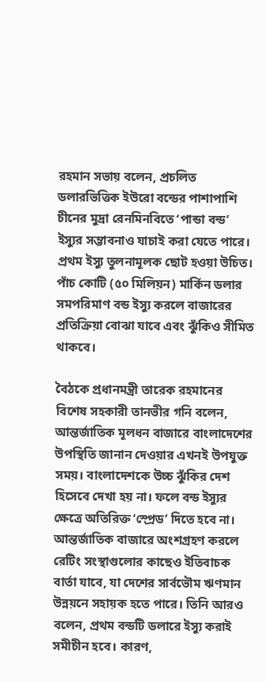রহমান সভায় বলেন, প্রচলিত ডলারভিত্তিক ইউরো বন্ডের পাশাপাশি চীনের মুদ্রা রেনমিনবিতে ‘পান্ডা বন্ড’ ইস্যুর সম্ভাবনাও যাচাই করা যেতে পারে। প্রথম ইস্যু তুলনামূলক ছোট হওয়া উচিত। পাঁচ কোটি (৫০ মিলিয়ন) মার্কিন ডলার সমপরিমাণ বন্ড ইস্যু করলে বাজারের প্রতিক্রিয়া বোঝা যাবে এবং ঝুঁকিও সীমিত থাকবে।

বৈঠকে প্রধানমন্ত্রী তারেক রহমানের বিশেষ সহকারী তানভীর গনি বলেন, আন্তর্জাতিক মূলধন বাজারে বাংলাদেশের উপস্থিতি জানান দেওয়ার এখনই উপযুক্ত সময়। বাংলাদেশকে উচ্চ ঝুঁকির দেশ হিসেবে দেখা হয় না। ফলে বন্ড ইস্যুর ক্ষেত্রে অতিরিক্ত ‘স্প্রেড’ দিতে হবে না। আন্তর্জাতিক বাজারে অংশগ্রহণ করলে রেটিং সংস্থাগুলোর কাছেও ইতিবাচক বার্তা যাবে, যা দেশের সার্বভৌম ঋণমান উন্নয়নে সহায়ক হতে পারে। তিনি আরও বলেন, প্রথম বন্ডটি ডলারে ইস্যু করাই সমীচীন হবে। কারণ,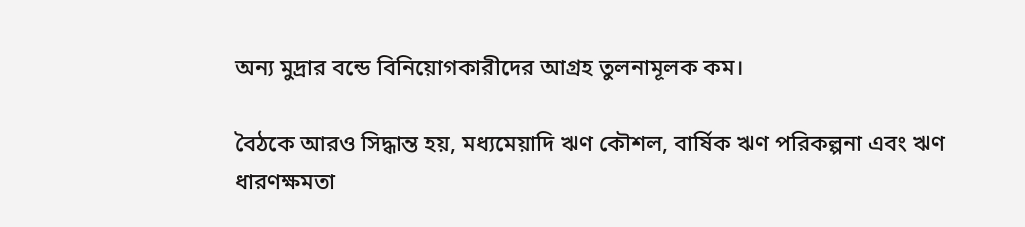অন্য মুদ্রার বন্ডে বিনিয়োগকারীদের আগ্রহ তুলনামূলক কম।

বৈঠকে আরও সিদ্ধান্ত হয়, মধ্যমেয়াদি ঋণ কৌশল, বার্ষিক ঋণ পরিকল্পনা এবং ঋণ ধারণক্ষমতা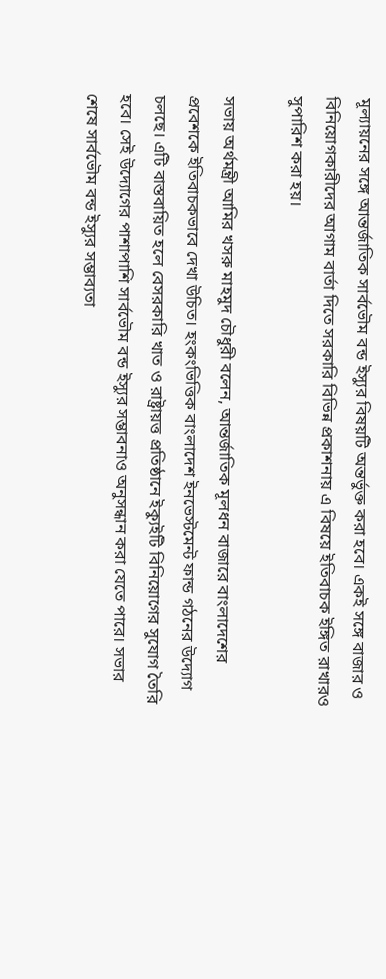মূল্যায়নের সঙ্গে আন্তর্জাতিক সার্বভৌম বন্ড ইস্যুর বিষয়টি অন্তর্ভুক্ত করা হবে। একই সঙ্গে বাজার ও বিনিয়োগকারীদের আগাম বার্তা দিতে সরকারি বিভিন্ন প্রকাশনায় এ বিষয়ে ইতিবাচক ইঙ্গিত রাখারও সুপারিশ করা হয়।

সভায় অর্থমন্ত্রী আমির খসরু মাহমুদ চৌধুরী বলেন, আন্তর্জাতিক মূলধন বাজারে বাংলাদেশের প্রবেশকে ইতিবাচকভাবে দেখা উচিত। হংকংভিত্তিক বাংলাদেশ ইনভেস্টমেন্ট ফান্ড গঠনের উদ্যোগ চলছে। এটি বাস্তবায়িত হলে বেসরকারি খাত ও রাষ্ট্রায়ত্ত প্রতিষ্ঠানে ইক্যুইটি বিনিয়োগের সুযোগ তৈরি হবে। সেই উদ্যোগের পাশাপাশি সার্বভৌম বন্ড ইস্যুর সম্ভাবনাও অনুসন্ধান করা যেতে পারে। সভার শেষে সার্বভৌম বন্ড ইস্যুর সম্ভাব্যতা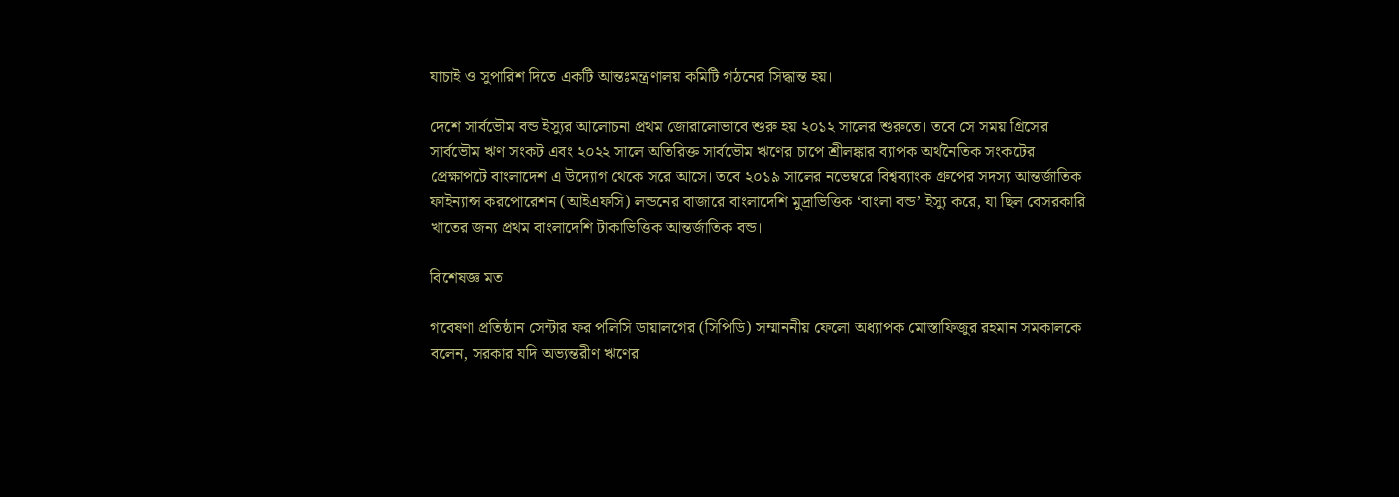যাচাই ও সুপারিশ দিতে একটি আন্তঃমন্ত্রণালয় কমিটি গঠনের সিদ্ধান্ত হয়।

দেশে সার্বভৌম বন্ড ইস্যুর আলোচনা প্রথম জোরালোভাবে শুরু হয় ২০১২ সালের শুরুতে। তবে সে সময় গ্রিসের সার্বভৌম ঋণ সংকট এবং ২০২২ সালে অতিরিক্ত সার্বভৌম ঋণের চাপে শ্রীলঙ্কার ব্যাপক অর্থনৈতিক সংকটের প্রেক্ষাপটে বাংলাদেশ এ উদ্যোগ থেকে সরে আসে। তবে ২০১৯ সালের নভেম্বরে বিশ্বব্যাংক গ্রুপের সদস্য আন্তর্জাতিক ফাইন্যান্স করপোরেশন (আইএফসি) লন্ডনের বাজারে বাংলাদেশি মুদ্রাভিত্তিক ‘বাংলা বন্ড’ ইস্যু করে, যা ছিল বেসরকারি খাতের জন্য প্রথম বাংলাদেশি টাকাভিত্তিক আন্তর্জাতিক বন্ড।

বিশেষজ্ঞ মত

গবেষণা প্রতিষ্ঠান সেন্টার ফর পলিসি ডায়ালগের (সিপিডি) সম্মাননীয় ফেলো অধ্যাপক মোস্তাফিজুর রহমান সমকালকে বলেন, সরকার যদি অভ্যন্তরীণ ঋণের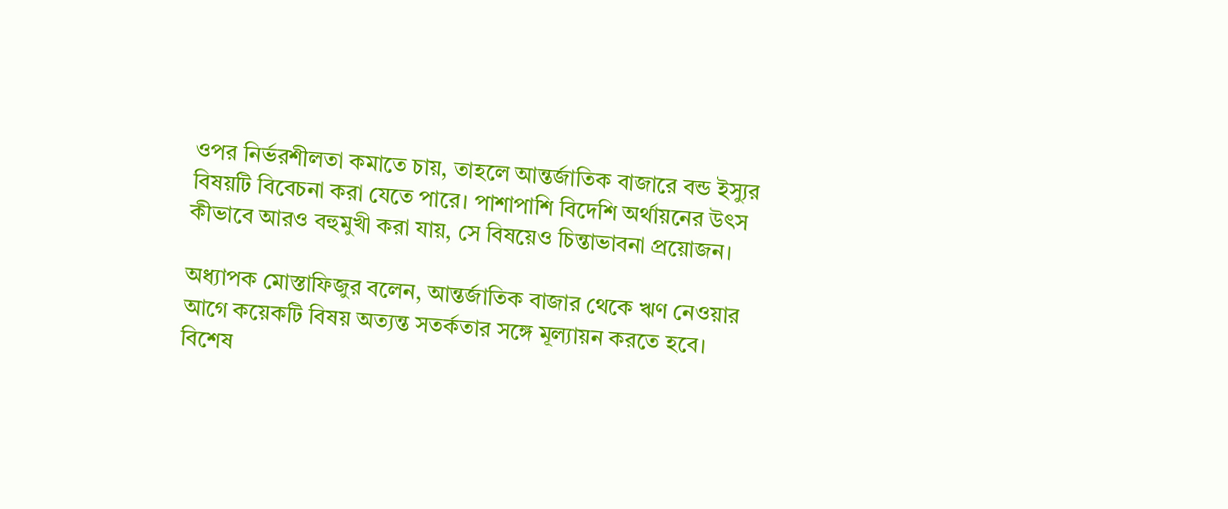ওপর নির্ভরশীলতা কমাতে চায়, তাহলে আন্তর্জাতিক বাজারে বন্ড ইস্যুর বিষয়টি বিবেচনা করা যেতে পারে। পাশাপাশি বিদেশি অর্থায়নের উৎস কীভাবে আরও বহুমুখী করা যায়, সে বিষয়েও চিন্তাভাবনা প্রয়োজন।

অধ্যাপক মোস্তাফিজুর বলেন, আন্তর্জাতিক বাজার থেকে ঋণ নেওয়ার আগে কয়েকটি বিষয় অত্যন্ত সতর্কতার সঙ্গে মূল্যায়ন করতে হবে। বিশেষ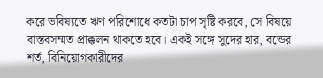করে ভবিষ্যতে ঋণ পরিশোধে কতটা চাপ সৃষ্টি করবে, সে বিষয়ে বাস্তবসম্মত প্রাক্কলন থাকতে হবে। একই সঙ্গে সুদের হার, বন্ডের শর্ত, বিনিয়োগকারীদের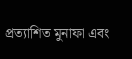প্রত্যাশিত মুনাফা এবং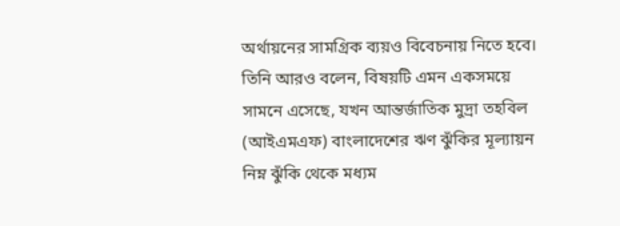অর্থায়নের সামগ্রিক ব্যয়ও বিবেচনায় নিতে হবে। তিনি আরও বলেন, বিষয়টি এমন একসময়ে সামনে এসেছে, যখন আন্তর্জাতিক মুদ্রা তহবিল (আইএমএফ) বাংলাদেশের ঋণ ঝুঁকির মূল্যায়ন নিম্ন ঝুঁকি থেকে মধ্যম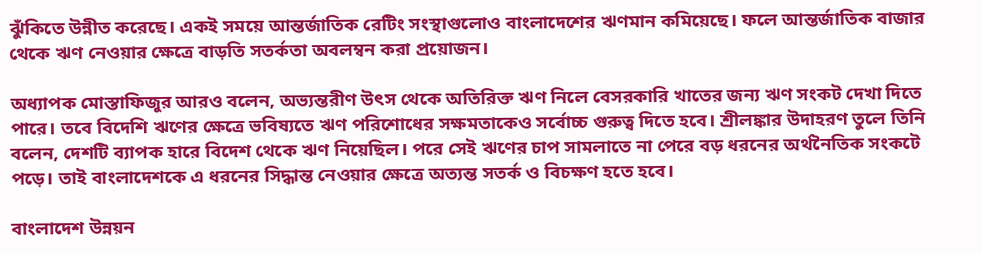ঝুঁকিতে উন্নীত করেছে। একই সময়ে আন্তর্জাতিক রেটিং সংস্থাগুলোও বাংলাদেশের ঋণমান কমিয়েছে। ফলে আন্তর্জাতিক বাজার থেকে ঋণ নেওয়ার ক্ষেত্রে বাড়তি সতর্কতা অবলম্বন করা প্রয়োজন।

অধ্যাপক মোস্তাফিজুর আরও বলেন, অভ্যন্তরীণ উৎস থেকে অতিরিক্ত ঋণ নিলে বেসরকারি খাতের জন্য ঋণ সংকট দেখা দিতে পারে। তবে বিদেশি ঋণের ক্ষেত্রে ভবিষ্যতে ঋণ পরিশোধের সক্ষমতাকেও সর্বোচ্চ গুরুত্ব দিতে হবে। শ্রীলঙ্কার উদাহরণ তুলে তিনি বলেন, দেশটি ব্যাপক হারে বিদেশ থেকে ঋণ নিয়েছিল। পরে সেই ঋণের চাপ সামলাতে না পেরে বড় ধরনের অর্থনৈতিক সংকটে পড়ে। তাই বাংলাদেশকে এ ধরনের সিদ্ধান্ত নেওয়ার ক্ষেত্রে অত্যন্ত সতর্ক ও বিচক্ষণ হতে হবে।

বাংলাদেশ উন্নয়ন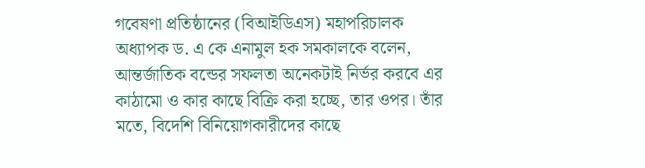গবেষণা প্রতিষ্ঠানের (বিআইডিএস) মহাপরিচালক অধ্যাপক ড. এ কে এনামুল হক সমকালকে বলেন, আন্তর্জাতিক বন্ডের সফলতা অনেকটাই নির্ভর করবে এর কাঠামো ও কার কাছে বিক্রি করা হচ্ছে, তার ওপর। তাঁর মতে, বিদেশি বিনিয়োগকারীদের কাছে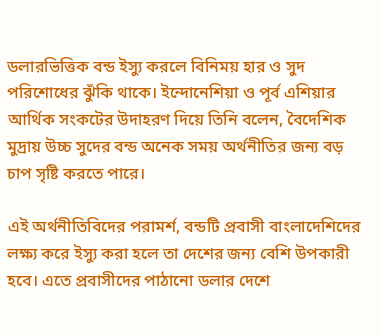ডলারভিত্তিক বন্ড ইস্যু করলে বিনিময় হার ও সুদ পরিশোধের ঝুঁকি থাকে। ইন্দোনেশিয়া ও পূর্ব এশিয়ার আর্থিক সংকটের উদাহরণ দিয়ে তিনি বলেন, বৈদেশিক মুদ্রায় উচ্চ সুদের বন্ড অনেক সময় অর্থনীতির জন্য বড় চাপ সৃষ্টি করতে পারে।

এই অর্থনীতিবিদের পরামর্শ, বন্ডটি প্রবাসী বাংলাদেশিদের লক্ষ্য করে ইস্যু করা হলে তা দেশের জন্য বেশি উপকারী হবে। এতে প্রবাসীদের পাঠানো ডলার দেশে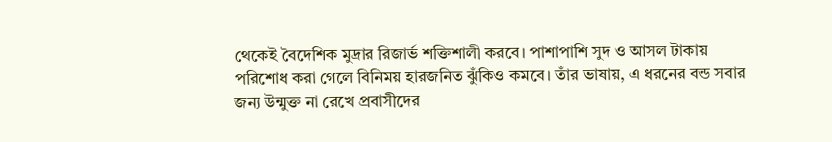থেকেই বৈদেশিক মুদ্রার রিজার্ভ শক্তিশালী করবে। পাশাপাশি সুদ ও আসল টাকায় পরিশোধ করা গেলে বিনিময় হারজনিত ঝুঁকিও কমবে। তাঁর ভাষায়, এ ধরনের বন্ড সবার জন্য উন্মুক্ত না রেখে প্রবাসীদের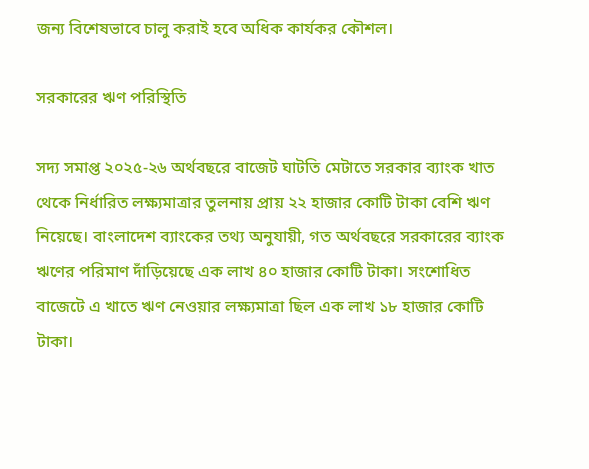জন্য বিশেষভাবে চালু করাই হবে অধিক কার্যকর কৌশল।

সরকারের ঋণ পরিস্থিতি

সদ্য সমাপ্ত ২০২৫-২৬ অর্থবছরে বাজেট ঘাটতি মেটাতে সরকার ব্যাংক খাত থেকে নির্ধারিত লক্ষ্যমাত্রার তুলনায় প্রায় ২২ হাজার কোটি টাকা বেশি ঋণ নিয়েছে। বাংলাদেশ ব্যাংকের তথ্য অনুযায়ী, গত অর্থবছরে সরকারের ব্যাংক ঋণের পরিমাণ দাঁড়িয়েছে এক লাখ ৪০ হাজার কোটি টাকা। সংশোধিত বাজেটে এ খাতে ঋণ নেওয়ার লক্ষ্যমাত্রা ছিল এক লাখ ১৮ হাজার কোটি টাকা।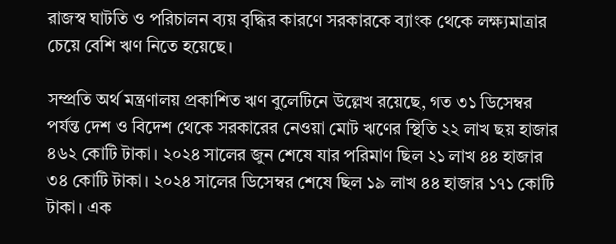রাজস্ব ঘাটতি ও পরিচালন ব্যয় বৃদ্ধির কারণে সরকারকে ব্যাংক থেকে লক্ষ্যমাত্রার চেয়ে বেশি ঋণ নিতে হয়েছে।

সম্প্রতি অর্থ মন্ত্রণালয় প্রকাশিত ঋণ বুলেটিনে উল্লেখ রয়েছে, গত ৩১ ডিসেম্বর পর্যন্ত দেশ ও বিদেশ থেকে সরকারের নেওয়া মোট ঋণের স্থিতি ২২ লাখ ছয় হাজার ৪৬২ কোটি টাকা। ২০২৪ সালের জুন শেষে যার পরিমাণ ছিল ২১ লাখ ৪৪ হাজার ৩৪ কোটি টাকা। ২০২৪ সালের ডিসেম্বর শেষে ছিল ১৯ লাখ ৪৪ হাজার ১৭১ কোটি টাকা। এক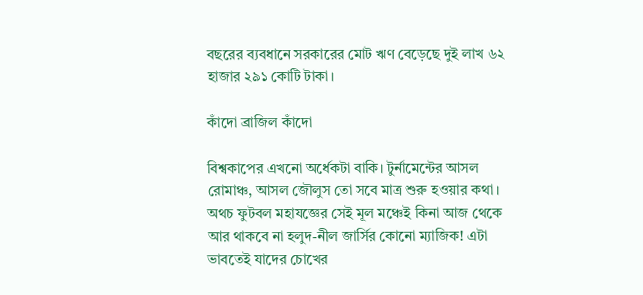বছরের ব্যবধানে সরকারের মোট ঋণ বেড়েছে দুই লাখ ৬২ হাজার ২৯১ কোটি টাকা।

কাঁদো ব্রাজিল কাঁদো

বিশ্বকাপের এখনো অর্ধেকটা বাকি। টুর্নামেন্টের আসল রোমাঞ্চ, আসল জৌলুস তো সবে মাত্র শুরু হওয়ার কথা। অথচ ফুটবল মহাযজ্ঞের সেই মূল মঞ্চেই কিনা আজ থেকে আর থাকবে না হলুদ-নীল জার্সির কোনো ম্যাজিক! এটা ভাবতেই যাদের চোখের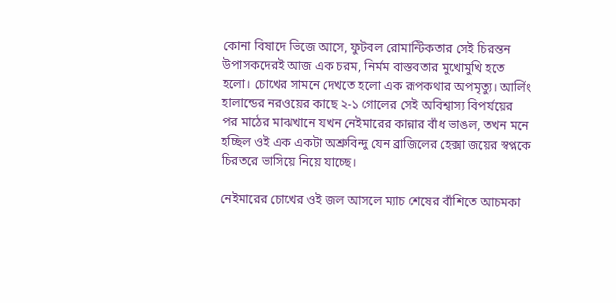কোনা বিষাদে ভিজে আসে, ফুটবল রোমান্টিকতার সেই চিরন্তন উপাসকদেরই আজ এক চরম, নির্মম বাস্তবতার মুখোমুখি হতে হলো। চোখের সামনে দেখতে হলো এক রূপকথার অপমৃত্যু। আর্লিং হালান্ডের নরওয়ের কাছে ২-১ গোলের সেই অবিশ্বাস্য বিপর্যয়ের পর মাঠের মাঝখানে যখন নেইমারের কান্নার বাঁধ ভাঙল, তখন মনে হচ্ছিল ওই এক একটা অশ্রুবিন্দু যেন ব্রাজিলের হেক্সা জয়ের স্বপ্নকে চিরতরে ভাসিয়ে নিয়ে যাচ্ছে।

নেইমারের চোখের ওই জল আসলে ম্যাচ শেষের বাঁশিতে আচমকা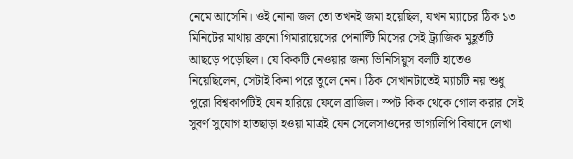নেমে আসেনি। ওই নোনা জল তো তখনই জমা হয়েছিল, যখন ম্যাচের ঠিক ১৩ মিনিটের মাথায় ব্রুনো গিমারায়েসের পেনাল্টি মিসের সেই ট্র্যাজিক মুহূর্তটি আছড়ে পড়েছিল। যে কিকটি নেওয়ার জন্য ভিনিসিয়ুস বলটি হাতেও নিয়েছিলেন, সেটাই কিনা পরে তুলে নেন। ঠিক সেখানটাতেই ম্যাচটি নয় শুধু পুরো বিশ্বকাপটিই যেন হারিয়ে ফেলে ব্রাজিল। স্পট কিক থেকে গোল করার সেই সুবর্ণ সুযোগ হাতছাড়া হওয়া মাত্রই যেন সেলেসাওদের ভাগ্যলিপি বিষাদে লেখা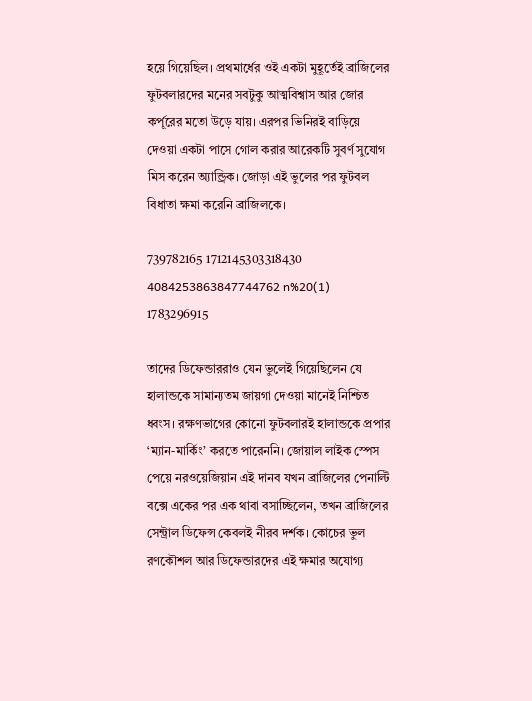হয়ে গিয়েছিল। প্রথমার্ধের ওই একটা মুহূর্তেই ব্রাজিলের ফুটবলারদের মনের সবটুকু আত্মবিশ্বাস আর জোর কর্পূরের মতো উড়ে যায়। এরপর ভিনিরই বাড়িয়ে দেওয়া একটা পাসে গোল করার আরেকটি সুবর্ণ সুযোগ মিস করেন অ্যান্ড্রিক। জোড়া এই ভুলের পর ফুটবল বিধাতা ক্ষমা করেনি ব্রাজিলকে।

739782165 1712145303318430 4084253863847744762 n%20(1) 1783296915

তাদের ডিফেন্ডাররাও যেন ভুলেই গিয়েছিলেন যে হালান্ডকে সামান্যতম জায়গা দেওয়া মানেই নিশ্চিত ধ্বংস। রক্ষণভাগের কোনো ফুটবলারই হালান্ডকে প্রপার ‘ম্যান-মার্কিং’ করতে পারেননি। জোয়াল লাইক স্পেস পেয়ে নরওয়েজিয়ান এই দানব যখন ব্রাজিলের পেনাল্টি বক্সে একের পর এক থাবা বসাচ্ছিলেন, তখন ব্রাজিলের সেন্ট্রাল ডিফেন্স কেবলই নীরব দর্শক। কোচের ভুল রণকৌশল আর ডিফেন্ডারদের এই ক্ষমার অযোগ্য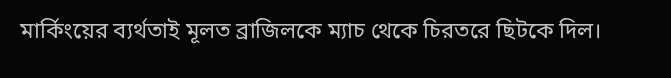মার্কিংয়ের ব্যর্থতাই মূলত ব্রাজিলকে ম্যাচ থেকে চিরতরে ছিটকে দিল।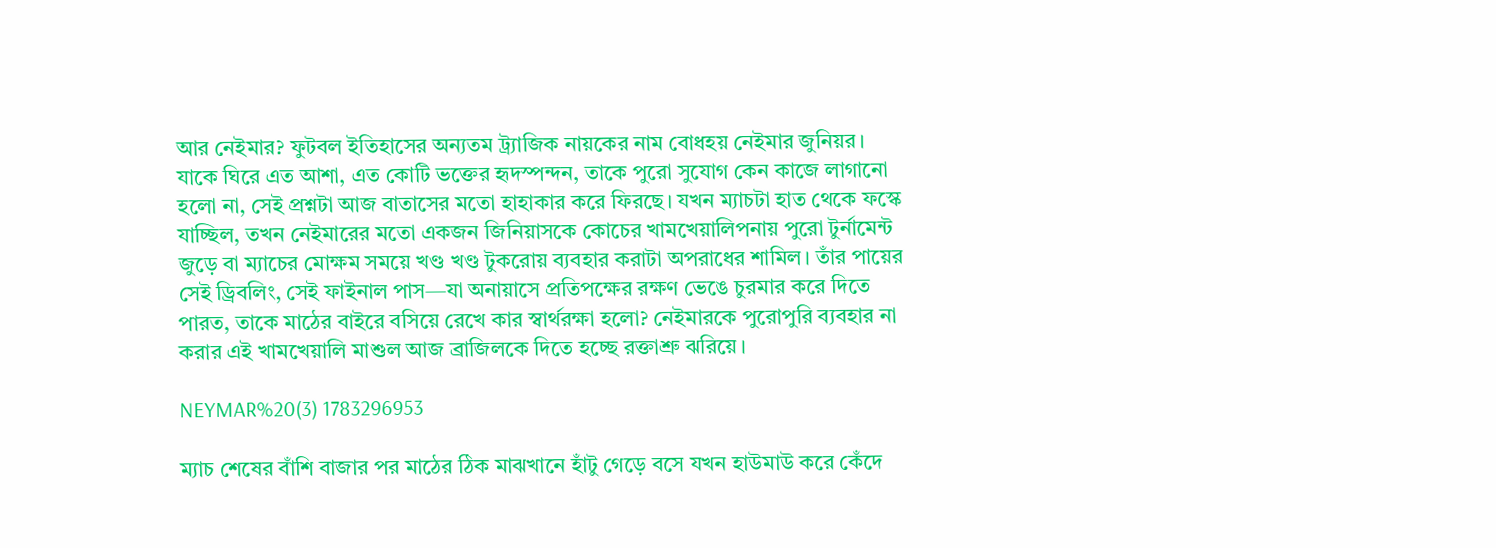আর নেইমার? ফুটবল ইতিহাসের অন্যতম ট্র্যাজিক নায়কের নাম বোধহয় নেইমার জুনিয়র। যাকে ঘিরে এত আশা, এত কোটি ভক্তের হৃদস্পন্দন, তাকে পুরো সুযোগ কেন কাজে লাগানো হলো না, সেই প্রশ্নটা আজ বাতাসের মতো হাহাকার করে ফিরছে। যখন ম্যাচটা হাত থেকে ফস্কে যাচ্ছিল, তখন নেইমারের মতো একজন জিনিয়াসকে কোচের খামখেয়ালিপনায় পুরো টুর্নামেন্ট জুড়ে বা ম্যাচের মোক্ষম সময়ে খণ্ড খণ্ড টুকরোয় ব্যবহার করাটা অপরাধের শামিল। তাঁর পায়ের সেই ড্রিবলিং, সেই ফাইনাল পাস—যা অনায়াসে প্রতিপক্ষের রক্ষণ ভেঙে চুরমার করে দিতে পারত, তাকে মাঠের বাইরে বসিয়ে রেখে কার স্বার্থরক্ষা হলো? নেইমারকে পুরোপুরি ব্যবহার না করার এই খামখেয়ালি মাশুল আজ ব্রাজিলকে দিতে হচ্ছে রক্তাশ্রু ঝরিয়ে।

NEYMAR%20(3) 1783296953

ম্যাচ শেষের বাঁশি বাজার পর মাঠের ঠিক মাঝখানে হাঁটু গেড়ে বসে যখন হাউমাউ করে কেঁদে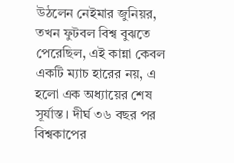উঠলেন নেইমার জুনিয়র, তখন ফুটবল বিশ্ব বুঝতে পেরেছিল, এই কান্না কেবল একটি ম্যাচ হারের নয়, এ হলো এক অধ্যায়ের শেষ সূর্যাস্ত। দীর্ঘ ৩৬ বছর পর বিশ্বকাপের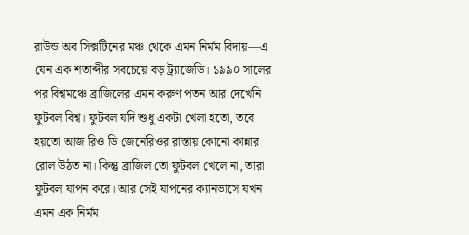রাউন্ড অব সিক্সটিনের মঞ্চ থেকে এমন নির্মম বিদায়—এ যেন এক শতাব্দীর সবচেয়ে বড় ট্র্যাজেডি। ১৯৯০ সালের পর বিশ্বমঞ্চে ব্রাজিলের এমন করুণ পতন আর দেখেনি ফুটবল বিশ্ব। ফুটবল যদি শুধু একটা খেলা হতো, তবে হয়তো আজ রিও ডি জেনেরিওর রাস্তায় কোনো কান্নার রোল উঠত না। কিন্তু ব্রাজিল তো ফুটবল খেলে না, তারা ফুটবল যাপন করে। আর সেই যাপনের ক্যানভাসে যখন এমন এক নির্মম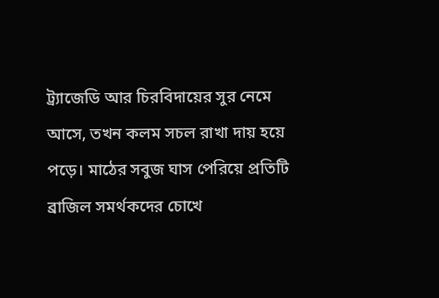ট্র্যাজেডি আর চিরবিদায়ের সুর নেমে আসে, তখন কলম সচল রাখা দায় হয়ে পড়ে। মাঠের সবুজ ঘাস পেরিয়ে প্রতিটি ব্রাজিল সমর্থকদের চোখে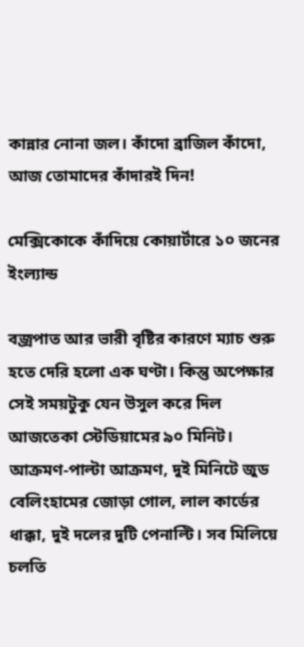কান্নার নোনা জল। কাঁদো ব্রাজিল কাঁদো, আজ তোমাদের কাঁদারই দিন!

মেক্সিকোকে কাঁদিয়ে কোয়ার্টারে ১০ জনের ইংল্যান্ড

বজ্রপাত আর ভারী বৃষ্টির কারণে ম্যাচ শুরু হতে দেরি হলো এক ঘণ্টা। কিন্তু অপেক্ষার সেই সময়টুকু যেন উসুল করে দিল আজতেকা স্টেডিয়ামের ৯০ মিনিট। আক্রমণ-পাল্টা আক্রমণ, দুই মিনিটে জুড বেলিংহামের জোড়া গোল, লাল কার্ডের ধাক্কা, দুই দলের দুটি পেনাল্টি। সব মিলিয়ে চলতি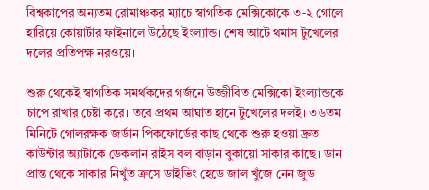বিশ্বকাপের অন্যতম রোমাঞ্চকর ম্যাচে স্বাগতিক মেক্সিকোকে ৩-২ গোলে হারিয়ে কোয়ার্টার ফাইনালে উঠেছে ইংল্যান্ড। শেষ আটে থমাস টুখেলের দলের প্রতিপক্ষ নরওয়ে।

শুরু থেকেই স্বাগতিক সমর্থকদের গর্জনে উজ্জীবিত মেক্সিকো ইংল্যান্ডকে চাপে রাখার চেষ্টা করে। তবে প্রথম আঘাত হানে টুখেলের দলই। ৩৬তম মিনিটে গোলরক্ষক জর্ডান পিকফোর্ডের কাছ থেকে শুরু হওয়া দ্রুত কাউন্টার অ্যাটাকে ডেকলান রাইস বল বাড়ান বুকায়ো সাকার কাছে। ডান প্রান্ত থেকে সাকার নিখুঁত ক্রসে ডাইভিং হেডে জাল খুঁজে নেন জুড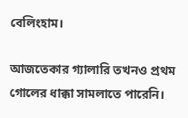বেলিংহাম।

আজতেকার গ্যালারি তখনও প্রথম গোলের ধাক্কা সামলাতে পারেনি।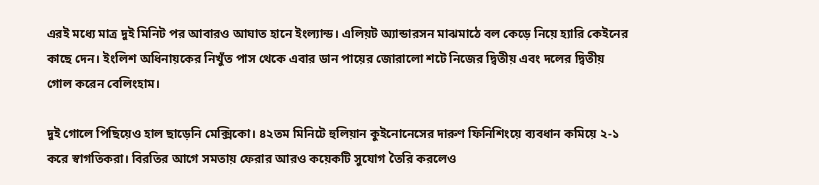এরই মধ্যে মাত্র দুই মিনিট পর আবারও আঘাত হানে ইংল্যান্ড। এলিয়ট অ্যান্ডারসন মাঝমাঠে বল কেড়ে নিয়ে হ্যারি কেইনের কাছে দেন। ইংলিশ অধিনায়কের নিখুঁত পাস থেকে এবার ডান পায়ের জোরালো শটে নিজের দ্বিতীয় এবং দলের দ্বিতীয় গোল করেন বেলিংহাম।

দুই গোলে পিছিয়েও হাল ছাড়েনি মেক্সিকো। ৪২তম মিনিটে হুলিয়ান কুইনোনেসের দারুণ ফিনিশিংয়ে ব্যবধান কমিয়ে ২-১ করে স্বাগতিকরা। বিরতির আগে সমতায় ফেরার আরও কয়েকটি সুযোগ তৈরি করলেও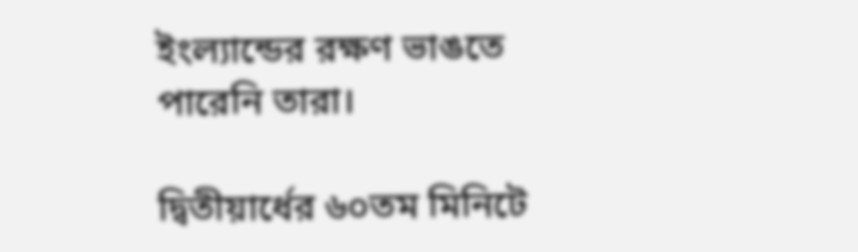ইংল্যান্ডের রক্ষণ ভাঙতে পারেনি তারা।

দ্বিতীয়ার্ধের ৬০তম মিনিটে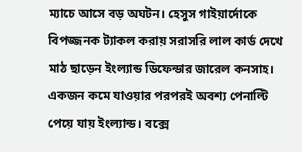ম্যাচে আসে বড় অঘটন। হেসুস গাইয়ার্দোকে বিপজ্জনক ট্যাকল করায় সরাসরি লাল কার্ড দেখে মাঠ ছাড়েন ইংল্যান্ড ডিফেন্ডার জারেল কনসাহ। একজন কমে যাওয়ার পরপরই অবশ্য পেনাল্টি পেয়ে যায় ইংল্যান্ড। বক্সে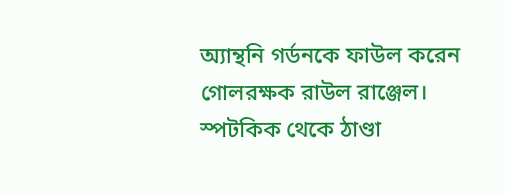অ্যান্থনি গর্ডনকে ফাউল করেন গোলরক্ষক রাউল রাঞ্জেল। স্পটকিক থেকে ঠাণ্ডা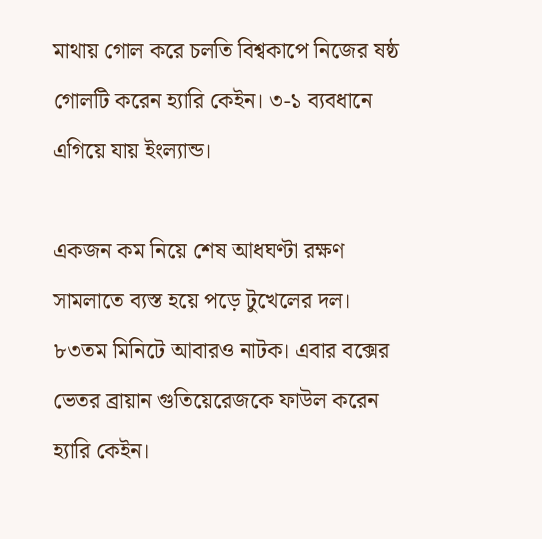মাথায় গোল করে চলতি বিশ্বকাপে নিজের ষষ্ঠ গোলটি করেন হ্যারি কেইন। ৩-১ ব্যবধানে এগিয়ে যায় ইংল্যান্ড।

একজন কম নিয়ে শেষ আধঘণ্টা রক্ষণ সামলাতে ব্যস্ত হয়ে পড়ে টুখেলের দল। ৮৩তম মিনিটে আবারও নাটক। এবার বক্সের ভেতর ব্রায়ান গুতিয়েরেজকে ফাউল করেন হ্যারি কেইন।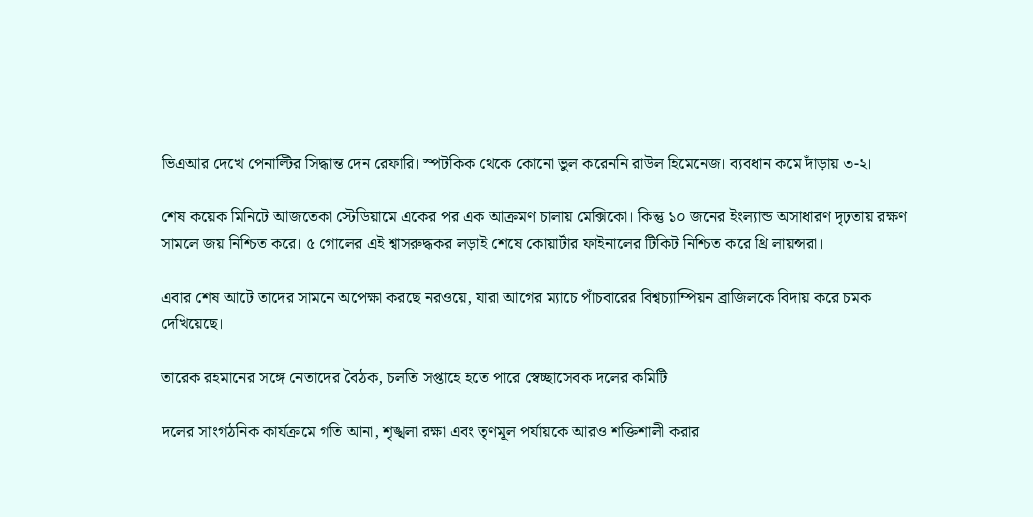ভিএআর দেখে পেনাল্টির সিদ্ধান্ত দেন রেফারি। স্পটকিক থেকে কোনো ভুল করেননি রাউল হিমেনেজ। ব্যবধান কমে দাঁড়ায় ৩-২।

শেষ কয়েক মিনিটে আজতেকা স্টেডিয়ামে একের পর এক আক্রমণ চালায় মেক্সিকো। কিন্তু ১০ জনের ইংল্যান্ড অসাধারণ দৃঢ়তায় রক্ষণ সামলে জয় নিশ্চিত করে। ৫ গোলের এই শ্বাসরুদ্ধকর লড়াই শেষে কোয়ার্টার ফাইনালের টিকিট নিশ্চিত করে থ্রি লায়ন্সরা।

এবার শেষ আটে তাদের সামনে অপেক্ষা করছে নরওয়ে, যারা আগের ম্যাচে পাঁচবারের বিশ্বচ্যাম্পিয়ন ব্রাজিলকে বিদায় করে চমক দেখিয়েছে।

তারেক রহমানের সঙ্গে নেতাদের বৈঠক, চলতি সপ্তাহে হতে পারে স্বেচ্ছাসেবক দলের কমিটি

দলের সাংগঠনিক কার্যক্রমে গতি আনা, শৃঙ্খলা রক্ষা এবং তৃণমূল পর্যায়কে আরও শক্তিশালী করার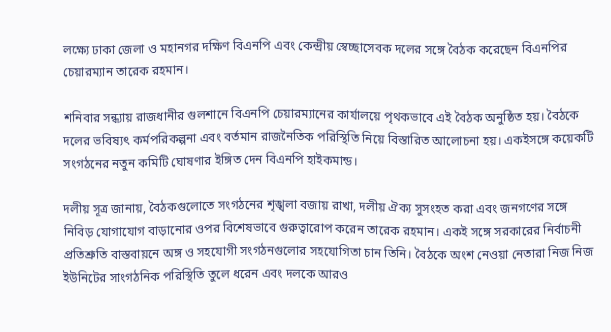লক্ষ্যে ঢাকা জেলা ও মহানগর দক্ষিণ বিএনপি এবং কেন্দ্রীয় স্বেচ্ছাসেবক দলের সঙ্গে বৈঠক করেছেন বিএনপির চেয়ারম্যান তারেক রহমান।

শনিবার সন্ধ্যায় রাজধানীর গুলশানে বিএনপি চেয়ারম্যানের কার্যালয়ে পৃথকভাবে এই বৈঠক অনুষ্ঠিত হয়। বৈঠকে দলের ভবিষ্যৎ কর্মপরিকল্পনা এবং বর্তমান রাজনৈতিক পরিস্থিতি নিয়ে বিস্তারিত আলোচনা হয়। একইসঙ্গে কয়েকটি সংগঠনের নতুন কমিটি ঘোষণার ইঙ্গিত দেন বিএনপি হাইকমান্ড।

দলীয় সূত্র জানায়, বৈঠকগুলোতে সংগঠনের শৃঙ্খলা বজায় রাখা, দলীয় ঐক্য সুসংহত করা এবং জনগণের সঙ্গে নিবিড় যোগাযোগ বাড়ানোর ওপর বিশেষভাবে গুরুত্বারোপ করেন তারেক রহমান। একই সঙ্গে সরকারের নির্বাচনী প্রতিশ্রুতি বাস্তবায়নে অঙ্গ ও সহযোগী সংগঠনগুলোর সহযোগিতা চান তিনি। বৈঠকে অংশ নেওয়া নেতারা নিজ নিজ ইউনিটের সাংগঠনিক পরিস্থিতি তুলে ধরেন এবং দলকে আরও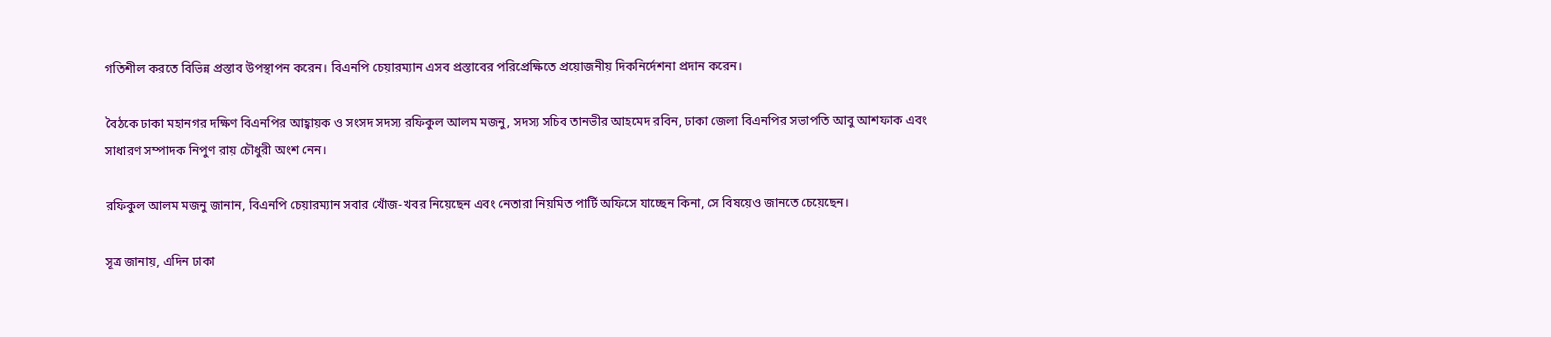গতিশীল করতে বিভিন্ন প্রস্তাব উপস্থাপন করেন। বিএনপি চেয়ারম্যান এসব প্রস্তাবের পরিপ্রেক্ষিতে প্রয়োজনীয় দিকনির্দেশনা প্রদান করেন।

বৈঠকে ঢাকা মহানগর দক্ষিণ বিএনপির আহ্বায়ক ও সংসদ সদস্য রফিকুল আলম মজনু, সদস্য সচিব তানভীর আহমেদ রবিন, ঢাকা জেলা বিএনপির সভাপতি আবু আশফাক এবং সাধারণ সম্পাদক নিপুণ রায় চৌধুরী অংশ নেন।

রফিকুল আলম মজনু জানান, বিএনপি চেয়ারম্যান সবার খোঁজ-খবর নিয়েছেন এবং নেতারা নিয়মিত পার্টি অফিসে যাচ্ছেন কিনা, সে বিষয়েও জানতে চেয়েছেন।

সূত্র জানায়, এদিন ঢাকা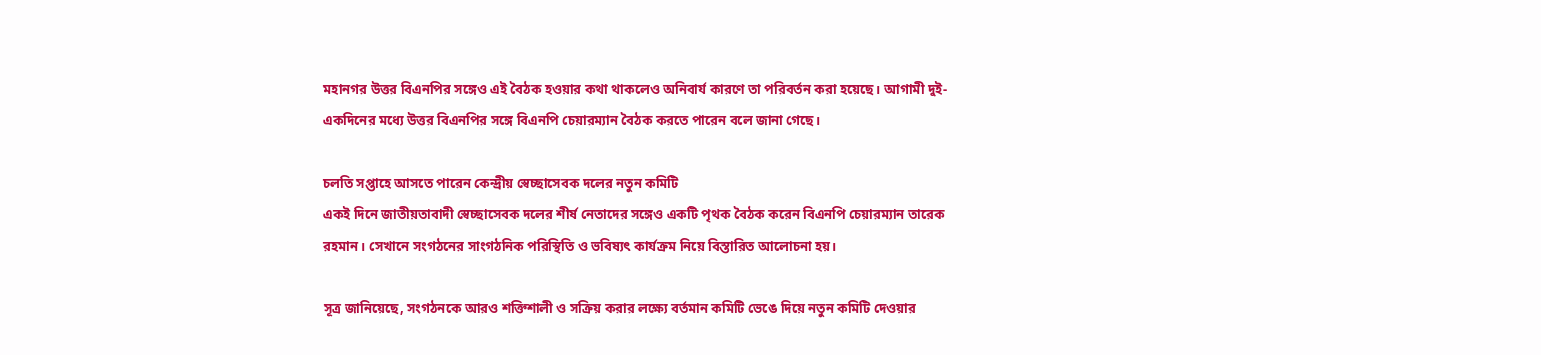মহানগর উত্তর বিএনপির সঙ্গেও এই বৈঠক হওয়ার কথা থাকলেও অনিবার্য কারণে তা পরিবর্তন করা হয়েছে। আগামী দুই-একদিনের মধ্যে উত্তর বিএনপির সঙ্গে বিএনপি চেয়ারম্যান বৈঠক করতে পারেন বলে জানা গেছে।

চলতি সপ্তাহে আসতে পারেন কেন্দ্রীয় স্বেচ্ছাসেবক দলের নতুন কমিটি
একই দিনে জাতীয়তাবাদী স্বেচ্ছাসেবক দলের শীর্ষ নেতাদের সঙ্গেও একটি পৃথক বৈঠক করেন বিএনপি চেয়ারম্যান তারেক রহমান। সেখানে সংগঠনের সাংগঠনিক পরিস্থিতি ও ভবিষ্যৎ কার্যক্রম নিয়ে বিস্তারিত আলোচনা হয়।

সূত্র জানিয়েছে, সংগঠনকে আরও শক্তিশালী ও সক্রিয় করার লক্ষ্যে বর্তমান কমিটি ভেঙে দিয়ে নতুন কমিটি দেওয়ার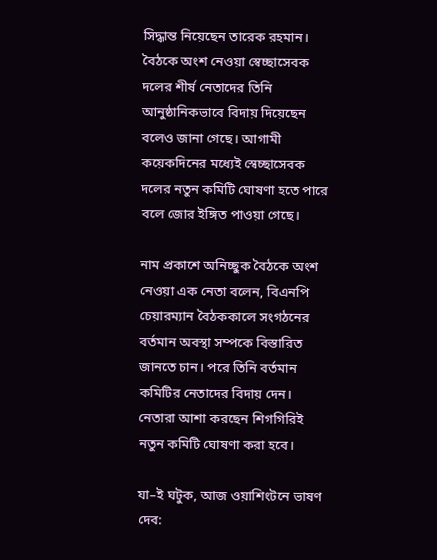সিদ্ধান্ত নিয়েছেন তারেক রহমান। বৈঠকে অংশ নেওয়া স্বেচ্ছাসেবক দলের শীর্ষ নেতাদের তিনি আনুষ্ঠানিকভাবে বিদায় দিয়েছেন বলেও জানা গেছে। আগামী কয়েকদিনের মধ্যেই স্বেচ্ছাসেবক দলের নতুন কমিটি ঘোষণা হতে পারে বলে জোর ইঙ্গিত পাওয়া গেছে।

নাম প্রকাশে অনিচ্ছুক বৈঠকে অংশ নেওয়া এক নেতা বলেন, বিএনপি চেয়ারম্যান বৈঠককালে সংগঠনের বর্তমান অবস্থা সম্পকে বিস্তারিত জানতে চান। পরে তিনি বর্তমান কমিটির নেতাদের বিদায় দেন। নেতারা আশা করছেন শিগগিরিই নতুন কমিটি ঘোষণা করা হবে।

যা–ই ঘটুক, আজ ওয়াশিংটনে ভাষণ দেব: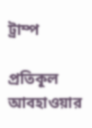ট্রাম্প

প্রতিকূল আবহাওয়ার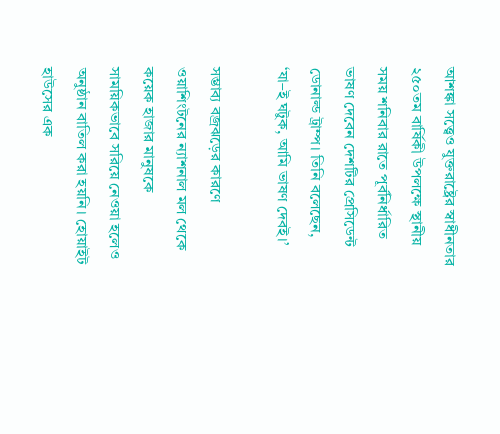আশঙ্কা সত্ত্বেও যুক্তরাষ্ট্রের স্বাধীনতার ২৫০তম বার্ষিকী উপলক্ষে স্থানীয় সময় শনিবার রাতে পূর্বনির্ধারিত ভাষণ দেবেন দেশটির প্রেসিডেন্ট ডোনাল্ড ট্রাম্প। তিনি বলেছেন, ‘যা–ই ঘটুক, আমি ভাষণ দেবই।’

সম্ভাব্য বজ্রঝড়ের কারণে ওয়াশিংটনের ন্যাশনাল মল থেকে কয়েক হাজার মানুষকে সাময়িকভাবে সরিয়ে নেওয়া হলেও অনুষ্ঠান বাতিল করা হয়নি। হোয়াইট হাউসের এক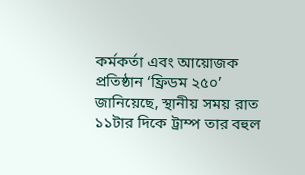কর্মকর্তা এবং আয়োজক প্রতিষ্ঠান ‘ফ্রিডম ২৫০’ জানিয়েছে, স্থানীয় সময় রাত ১১টার দিকে ট্রাম্প তার বহুল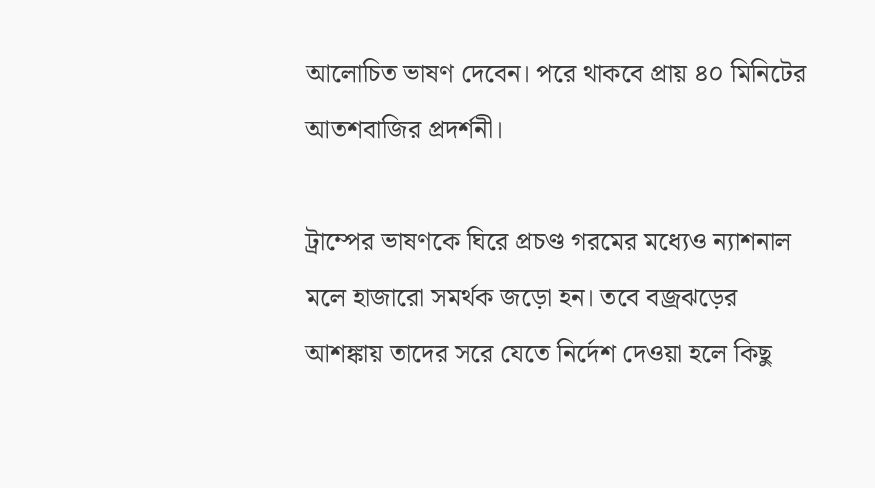আলোচিত ভাষণ দেবেন। পরে থাকবে প্রায় ৪০ মিনিটের আতশবাজির প্রদর্শনী।

ট্রাম্পের ভাষণকে ঘিরে প্রচণ্ড গরমের মধ্যেও ন্যাশনাল মলে হাজারো সমর্থক জড়ো হন। তবে বজ্রঝড়ের আশঙ্কায় তাদের সরে যেতে নির্দেশ দেওয়া হলে কিছু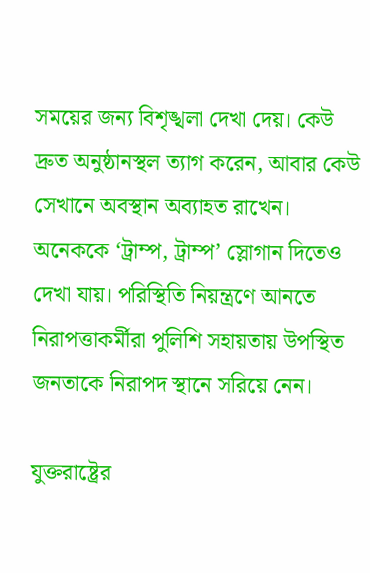সময়ের জন্য বিশৃঙ্খলা দেখা দেয়। কেউ দ্রুত অনুষ্ঠানস্থল ত্যাগ করেন, আবার কেউ সেখানে অবস্থান অব্যাহত রাখেন। অনেককে ‘ট্রাম্প, ট্রাম্প’ স্লোগান দিতেও দেখা যায়। পরিস্থিতি নিয়ন্ত্রণে আনতে নিরাপত্তাকর্মীরা পুলিশি সহায়তায় উপস্থিত জনতাকে নিরাপদ স্থানে সরিয়ে নেন।

যুক্তরাষ্ট্রের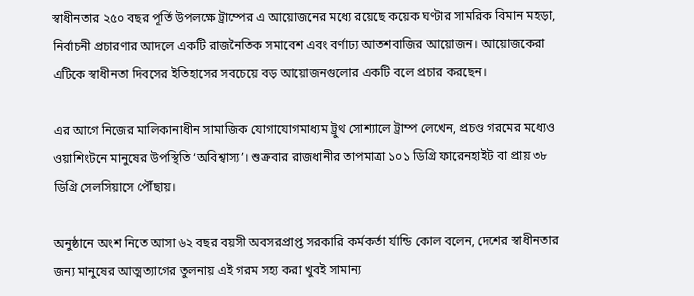স্বাধীনতার ২৫০ বছর পূর্তি উপলক্ষে ট্রাম্পের এ আয়োজনের মধ্যে রয়েছে কয়েক ঘণ্টার সামরিক বিমান মহড়া, নির্বাচনী প্রচারণার আদলে একটি রাজনৈতিক সমাবেশ এবং বর্ণাঢ্য আতশবাজির আয়োজন। আয়োজকেরা এটিকে স্বাধীনতা দিবসের ইতিহাসের সবচেয়ে বড় আয়োজনগুলোর একটি বলে প্রচার করছেন।

এর আগে নিজের মালিকানাধীন সামাজিক যোগাযোগমাধ্যম ট্রুথ সোশ্যালে ট্রাম্প লেখেন, প্রচণ্ড গরমের মধ্যেও ওয়াশিংটনে মানুষের উপস্থিতি ‘অবিশ্বাস্য’। শুক্রবার রাজধানীর তাপমাত্রা ১০১ ডিগ্রি ফারেনহাইট বা প্রায় ৩৮ ডিগ্রি সেলসিয়াসে পৌঁছায়।

অনুষ্ঠানে অংশ নিতে আসা ৬২ বছর বয়সী অবসরপ্রাপ্ত সরকারি কর্মকর্তা র্যান্ডি কোল বলেন, দেশের স্বাধীনতার জন্য মানুষের আত্মত্যাগের তুলনায় এই গরম সহ্য করা খুবই সামান্য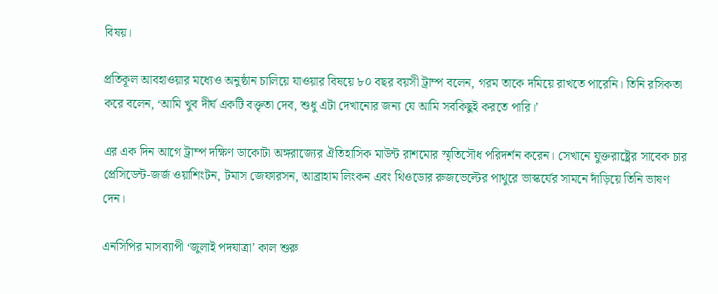বিষয়।

প্রতিকূল আবহাওয়ার মধ্যেও অনুষ্ঠান চালিয়ে যাওয়ার বিষয়ে ৮০ বছর বয়সী ট্রাম্প বলেন, গরম তাকে দমিয়ে রাখতে পারেনি। তিনি রসিকতা করে বলেন, ‘আমি খুব দীর্ঘ একটি বক্তৃতা দেব, শুধু এটা দেখানোর জন্য যে আমি সবকিছুই করতে পারি।’

এর এক দিন আগে ট্রাম্প দক্ষিণ ডাকোটা অঙ্গরাজ্যের ঐতিহাসিক মাউন্ট রাশমোর স্মৃতিসৌধ পরিদর্শন করেন। সেখানে যুক্তরাষ্ট্রের সাবেক চার প্রেসিডেন্ট-জর্জ ওয়াশিংটন, টমাস জেফারসন, আব্রাহাম লিংকন এবং থিওডোর রুজভেল্টের পাথুরে ভাস্কর্যের সামনে দাঁড়িয়ে তিনি ভাষণ দেন।

এনসিপির মাসব্যাপী ‘জুলাই পদযাত্রা’ কাল শুরু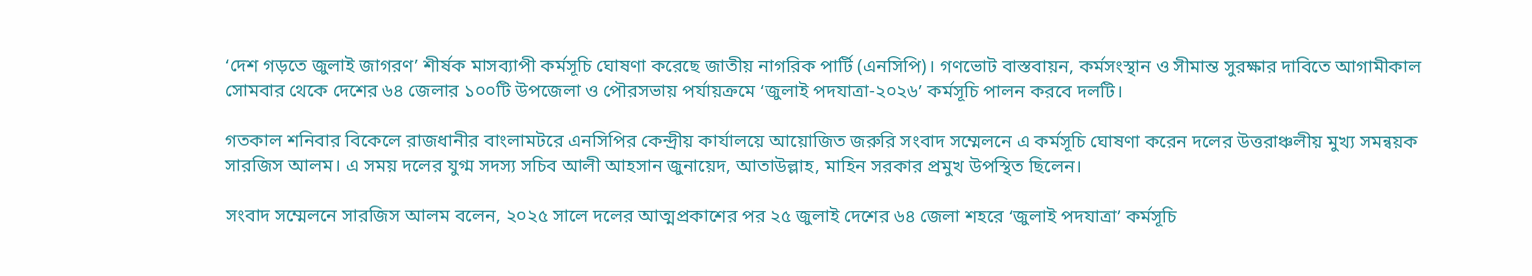‘দেশ গড়তে জুলাই জাগরণ’ শীর্ষক মাসব্যাপী কর্মসূচি ঘোষণা করেছে জাতীয় নাগরিক পার্টি (এনসিপি)। গণভোট বাস্তবায়ন, কর্মসংস্থান ও সীমান্ত সুরক্ষার দাবিতে আগামীকাল সোমবার থেকে দেশের ৬৪ জেলার ১০০টি উপজেলা ও পৌরসভায় পর্যায়ক্রমে ‘জুলাই পদযাত্রা-২০২৬’ কর্মসূচি পালন করবে দলটি।

গতকাল শনিবার বিকেলে রাজধানীর বাংলামটরে এনসিপির কেন্দ্রীয় কার্যালয়ে আয়োজিত জরুরি সংবাদ সম্মেলনে এ কর্মসূচি ঘোষণা করেন দলের উত্তরাঞ্চলীয় মুখ্য সমন্বয়ক সারজিস আলম। এ সময় দলের যুগ্ম সদস্য সচিব আলী আহসান জুনায়েদ, আতাউল্লাহ, মাহিন সরকার প্রমুখ উপস্থিত ছিলেন।

সংবাদ সম্মেলনে সারজিস আলম বলেন, ২০২৫ সালে দলের আত্মপ্রকাশের পর ২৫ জুলাই দেশের ৬৪ জেলা শহরে ‘জুলাই পদযাত্রা’ কর্মসূচি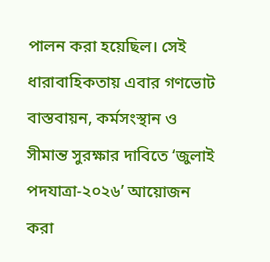পালন করা হয়েছিল। সেই ধারাবাহিকতায় এবার গণভোট বাস্তবায়ন, কর্মসংস্থান ও সীমান্ত সুরক্ষার দাবিতে ‘জুলাই পদযাত্রা-২০২৬’ আয়োজন করা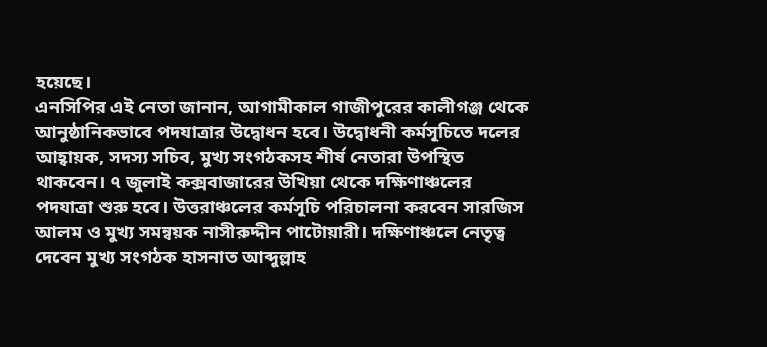হয়েছে।
এনসিপির এই নেতা জানান, আগামীকাল গাজীপুরের কালীগঞ্জ থেকে আনুষ্ঠানিকভাবে পদযাত্রার উদ্বোধন হবে। উদ্বোধনী কর্মসূচিতে দলের আহ্বায়ক, সদস্য সচিব, মুখ্য সংগঠকসহ শীর্ষ নেতারা উপস্থিত থাকবেন। ৭ জুলাই কক্সবাজারের উখিয়া থেকে দক্ষিণাঞ্চলের পদযাত্রা শুরু হবে। উত্তরাঞ্চলের কর্মসূচি পরিচালনা করবেন সারজিস আলম ও মুখ্য সমন্বয়ক নাসীরুদ্দীন পাটোয়ারী। দক্ষিণাঞ্চলে নেতৃত্ব দেবেন মুখ্য সংগঠক হাসনাত আব্দুল্লাহ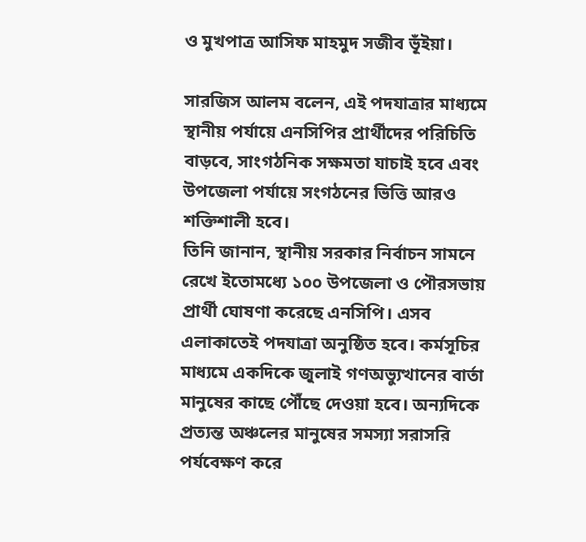ও মুখপাত্র আসিফ মাহমুদ সজীব ভূঁইয়া।

সারজিস আলম বলেন, এই পদযাত্রার মাধ্যমে স্থানীয় পর্যায়ে এনসিপির প্রার্থীদের পরিচিতি বাড়বে, সাংগঠনিক সক্ষমতা যাচাই হবে এবং উপজেলা পর্যায়ে সংগঠনের ভিত্তি আরও শক্তিশালী হবে।
তিনি জানান, স্থানীয় সরকার নির্বাচন সামনে রেখে ইতোমধ্যে ১০০ উপজেলা ও পৌরসভায় প্রার্থী ঘোষণা করেছে এনসিপি। এসব এলাকাতেই পদযাত্রা অনুষ্ঠিত হবে। কর্মসূচির মাধ্যমে একদিকে জুলাই গণঅভ্যুত্থানের বার্তা মানুষের কাছে পৌঁছে দেওয়া হবে। অন্যদিকে প্রত্যন্ত অঞ্চলের মানুষের সমস্যা সরাসরি পর্যবেক্ষণ করে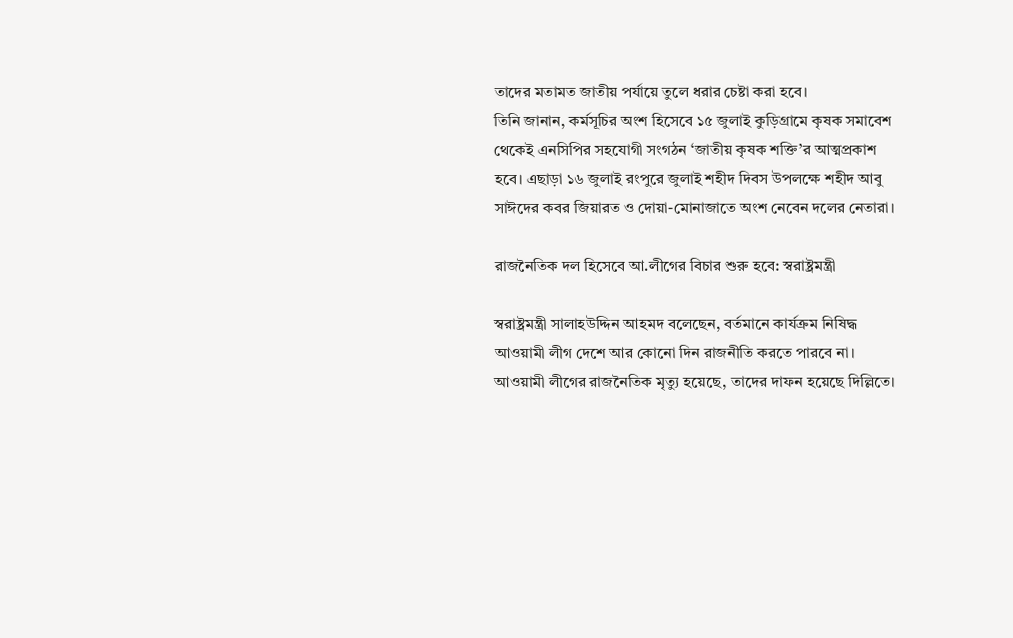তাদের মতামত জাতীয় পর্যায়ে তুলে ধরার চেষ্টা করা হবে।
তিনি জানান, কর্মসূচির অংশ হিসেবে ১৫ জুলাই কুড়িগ্রামে কৃষক সমাবেশ থেকেই এনসিপির সহযোগী সংগঠন ‘জাতীয় কৃষক শক্তি’র আত্মপ্রকাশ হবে। এছাড়া ১৬ জুলাই রংপুরে জুলাই শহীদ দিবস উপলক্ষে শহীদ আবু সাঈদের কবর জিয়ারত ও দোয়া-মোনাজাতে অংশ নেবেন দলের নেতারা।

রাজনৈতিক দল হিসেবে আ.লীগের বিচার শুরু হবে: স্বরাষ্ট্রমন্ত্রী

স্বরাষ্ট্রমন্ত্রী সালাহউদ্দিন আহমদ বলেছেন, বর্তমানে কার্যক্রম নিষিদ্ধ আওয়ামী লীগ দেশে আর কোনো দিন রাজনীতি করতে পারবে না। আওয়ামী লীগের রাজনৈতিক মৃত্যু হয়েছে, তাদের দাফন হয়েছে দিল্লিতে।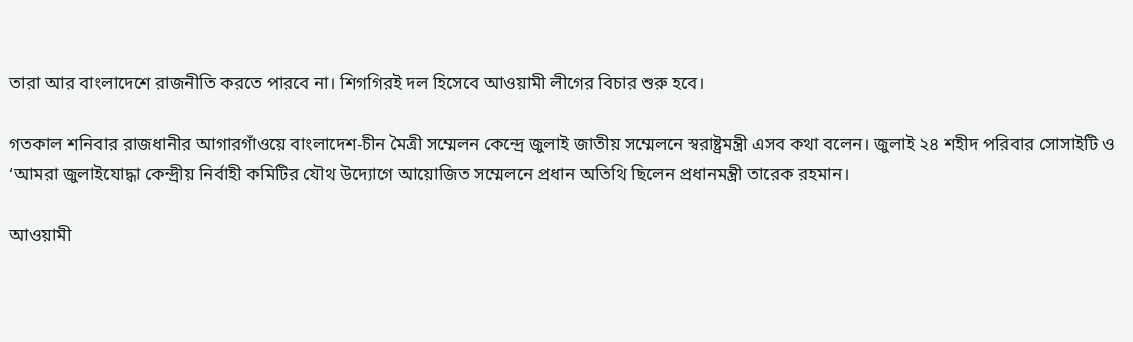তারা আর বাংলাদেশে রাজনীতি করতে পারবে না। শিগগিরই দল হিসেবে আওয়ামী লীগের বিচার শুরু হবে।

গতকাল শনিবার রাজধানীর আগারগাঁওয়ে বাংলাদেশ-চীন মৈত্রী সম্মেলন কেন্দ্রে জুলাই জাতীয় সম্মেলনে স্বরাষ্ট্রমন্ত্রী এসব কথা বলেন। জুলাই ২৪ শহীদ পরিবার সোসাইটি ও ‘আমরা জুলাইযোদ্ধা কেন্দ্রীয় নির্বাহী কমিটির যৌথ উদ্যোগে আয়োজিত সম্মেলনে প্রধান অতিথি ছিলেন প্রধানমন্ত্রী তারেক রহমান।

আওয়ামী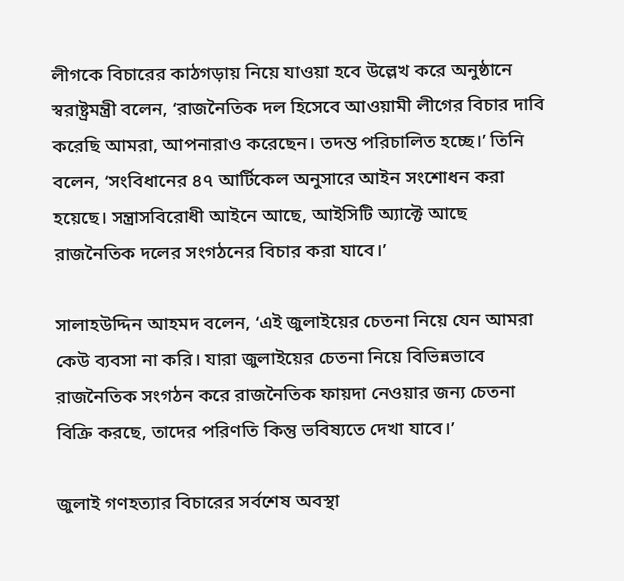লীগকে বিচারের কাঠগড়ায় নিয়ে যাওয়া হবে উল্লেখ করে অনুষ্ঠানে স্বরাষ্ট্রমন্ত্রী বলেন, ‘রাজনৈতিক দল হিসেবে আওয়ামী লীগের বিচার দাবি করেছি আমরা, আপনারাও করেছেন। তদন্ত পরিচালিত হচ্ছে।’ তিনি বলেন, ‘সংবিধানের ৪৭ আর্টিকেল অনুসারে আইন সংশোধন করা হয়েছে। সন্ত্রাসবিরোধী আইনে আছে, আইসিটি অ্যাক্টে আছে রাজনৈতিক দলের সংগঠনের বিচার করা যাবে।’

সালাহউদ্দিন আহমদ বলেন, ‘এই জুলাইয়ের চেতনা নিয়ে যেন আমরা কেউ ব্যবসা না করি। যারা জুলাইয়ের চেতনা নিয়ে বিভিন্নভাবে রাজনৈতিক সংগঠন করে রাজনৈতিক ফায়দা নেওয়ার জন্য চেতনা বিক্রি করছে, তাদের পরিণতি কিন্তু ভবিষ্যতে দেখা যাবে।’

জুলাই গণহত্যার বিচারের সর্বশেষ অবস্থা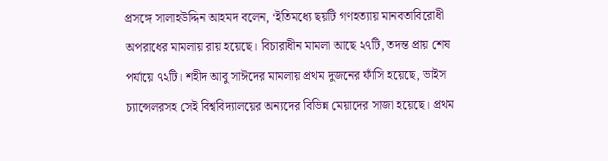প্রসঙ্গে সালাহউদ্দিন আহমদ বলেন, ‘ইতিমধ্যে ছয়টি গণহত্যায় মানবতাবিরোধী অপরাধের মামলায় রায় হয়েছে। বিচারাধীন মামলা আছে ২৭টি, তদন্ত প্রায় শেষ পর্যায়ে ৭২টি। শহীদ আবু সাঈদের মামলায় প্রথম দুজনের ফাঁসি হয়েছে, ভাইস চ্যান্সেলরসহ সেই বিশ্ববিদ্যালয়ের অন্যদের বিভিন্ন মেয়াদের সাজা হয়েছে। প্রথম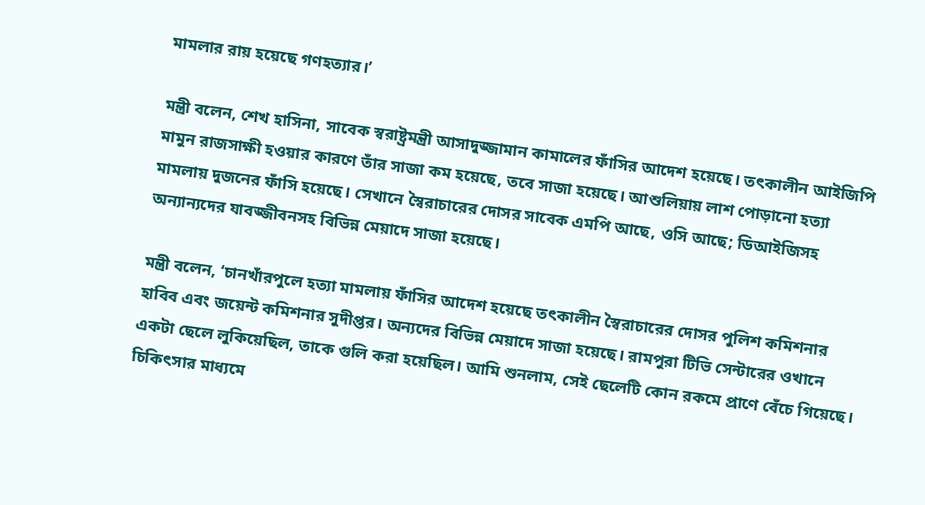মামলার রায় হয়েছে গণহত্যার।’

মন্ত্রী বলেন, শেখ হাসিনা, সাবেক স্বরাষ্ট্রমন্ত্রী আসাদুজ্জামান কামালের ফাঁসির আদেশ হয়েছে। তৎকালীন আইজিপি মামুন রাজসাক্ষী হওয়ার কারণে তাঁর সাজা কম হয়েছে, তবে সাজা হয়েছে। আশুলিয়ায় লাশ পোড়ানো হত্যা মামলায় দুজনের ফাঁসি হয়েছে। সেখানে স্বৈরাচারের দোসর সাবেক এমপি আছে, ওসি আছে; ডিআইজিসহ অন্যান্যদের যাবজ্জীবনসহ বিভিন্ন মেয়াদে সাজা হয়েছে।

মন্ত্রী বলেন, ‘চানখাঁরপুলে হত্যা মামলায় ফাঁসির আদেশ হয়েছে তৎকালীন স্বৈরাচারের দোসর পুলিশ কমিশনার হাবিব এবং জয়েন্ট কমিশনার সুদীপ্তর। অন্যদের বিভিন্ন মেয়াদে সাজা হয়েছে। রামপুরা টিভি সেন্টারের ওখানে একটা ছেলে লুকিয়েছিল, তাকে গুলি করা হয়েছিল। আমি শুনলাম, সেই ছেলেটি কোন রকমে প্রাণে বেঁচে গিয়েছে। চিকিৎসার মাধ্যমে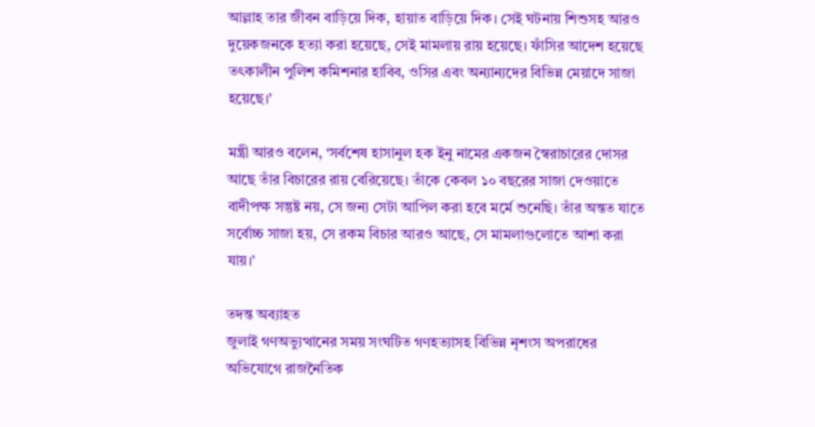আল্লাহ তার জীবন বাড়িয়ে দিক, হায়াত বাড়িয়ে দিক। সেই ঘটনায় শিশুসহ আরও দুয়েকজনকে হত্যা করা হয়েছে, সেই মামলায় রায় হয়েছে। ফাঁসির আদেশ হয়েছে তৎকালীন পুলিশ কমিশনার হাবিব, ওসির এবং অন্যান্যদের বিভিন্ন মেয়াদে সাজা হয়েছে।’

মন্ত্রী আরও বলেন, ‘সর্বশেষ হাসানুল হক ইনু নামের একজন স্বৈরাচারের দোসর আছে তাঁর বিচারের রায় বেরিয়েছে। তাঁকে কেবল ১০ বছরের সাজা দেওয়াতে বাদীপক্ষ সন্তুষ্ট নয়, সে জন্য সেটা আপিল করা হবে মর্মে শুনেছি। তাঁর অন্তত যাতে সর্বোচ্চ সাজা হয়, সে রকম বিচার আরও আছে, সে মামলাগুলোতে আশা করা যায়।’

তদন্ত অব্যাহত
জুলাই গণঅভ্যুত্থানের সময় সংঘটিত গণহত্যাসহ বিভিন্ন নৃশংস অপরাধের অভিযোগে রাজনৈতিক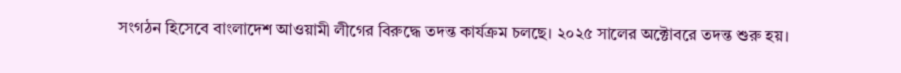সংগঠন হিসেবে বাংলাদেশ আওয়ামী লীগের বিরুদ্ধে তদন্ত কার্যক্রম চলছে। ২০২৫ সালের অক্টোবরে তদন্ত শুরু হয়।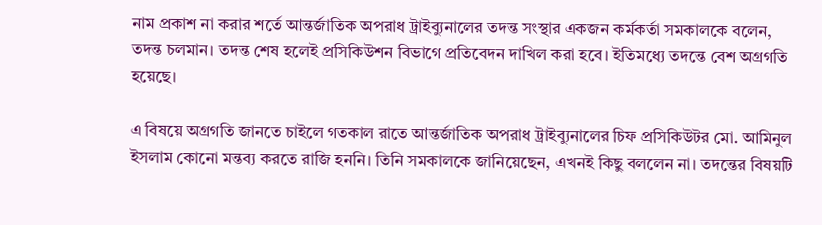নাম প্রকাশ না করার শর্তে আন্তর্জাতিক অপরাধ ট্রাইব্যুনালের তদন্ত সংস্থার একজন কর্মকর্তা সমকালকে বলেন, তদন্ত চলমান। তদন্ত শেষ হলেই প্রসিকিউশন বিভাগে প্রতিবেদন দাখিল করা হবে। ইতিমধ্যে তদন্তে বেশ অগ্রগতি হয়েছে।

এ বিষয়ে অগ্রগতি জানতে চাইলে গতকাল রাতে আন্তর্জাতিক অপরাধ ট্রাইব্যুনালের চিফ প্রসিকিউটর মো. আমিনুল ইসলাম কোনো মন্তব্য করতে রাজি হননি। তিনি সমকালকে জানিয়েছেন, এখনই কিছু বললেন না। তদন্তের বিষয়টি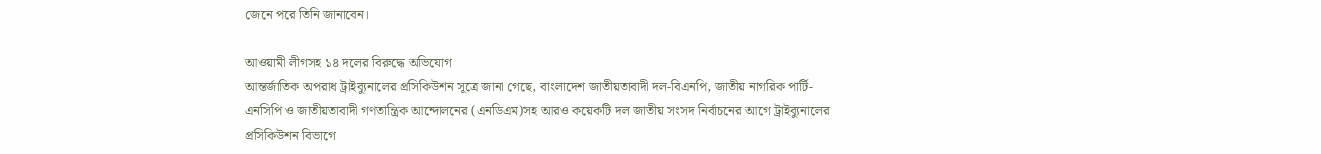জেনে পরে তিনি জানাবেন।

আওয়ামী লীগসহ ১৪ দলের বিরুদ্ধে অভিযোগ
আন্তর্জাতিক অপরাধ ট্রাইব্যুনালের প্রসিকিউশন সূত্রে জানা গেছে, বাংলাদেশ জাতীয়তাবাদী দল-বিএনপি, জাতীয় নাগরিক পার্টি-এনসিপি ও জাতীয়তাবাদী গণতান্ত্রিক আন্দোলনের (এনডিএম)সহ আরও কয়েকটি দল জাতীয় সংসদ নির্বাচনের আগে ট্রাইব্যুনালের প্রসিকিউশন বিভাগে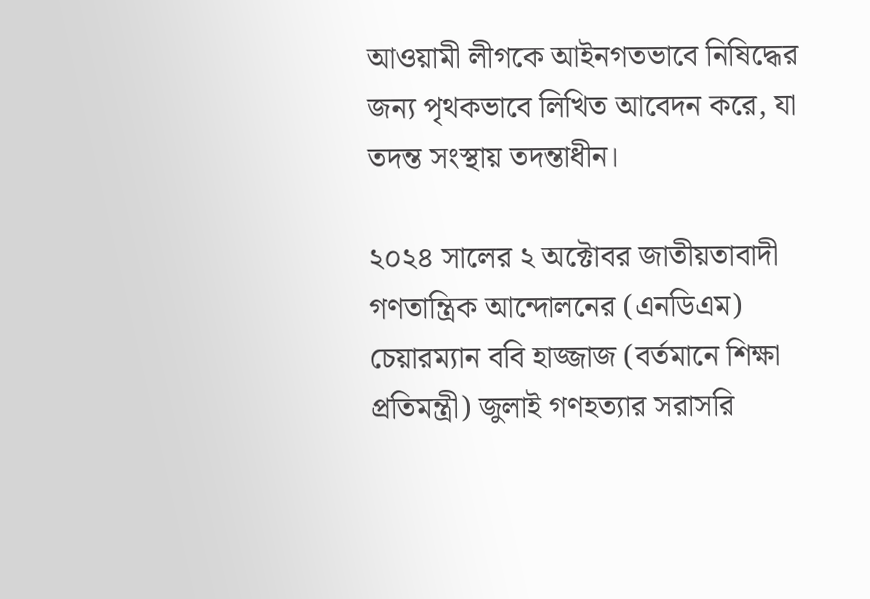আওয়ামী লীগকে আইনগতভাবে নিষিদ্ধের জন্য পৃথকভাবে লিখিত আবেদন করে, যা তদন্ত সংস্থায় তদন্তাধীন।

২০২৪ সালের ২ অক্টোবর জাতীয়তাবাদী গণতান্ত্রিক আন্দোলনের (এনডিএম) চেয়ারম্যান ববি হাজ্জাজ (বর্তমানে শিক্ষা প্রতিমন্ত্রী) জুলাই গণহত্যার সরাসরি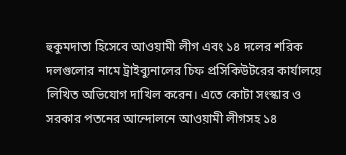হুকুমদাতা হিসেবে আওয়ামী লীগ এবং ১৪ দলের শরিক দলগুলোর নামে ট্রাইব্যুনালের চিফ প্রসিকিউটরের কার্যালয়ে লিখিত অভিযোগ দাখিল করেন। এতে কোটা সংস্কার ও সরকার পতনের আন্দোলনে আওয়ামী লীগসহ ১৪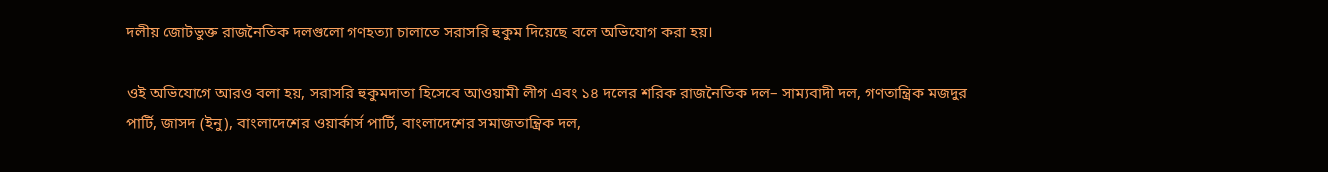দলীয় জোটভুক্ত রাজনৈতিক দলগুলো গণহত্যা চালাতে সরাসরি হুকুম দিয়েছে বলে অভিযোগ করা হয়।

ওই অভিযোগে আরও বলা হয়, সরাসরি হুকুমদাতা হিসেবে আওয়ামী লীগ এবং ১৪ দলের শরিক রাজনৈতিক দল– সাম্যবাদী দল, গণতান্ত্রিক মজদুর পার্টি, জাসদ (ইনু), বাংলাদেশের ওয়ার্কার্স পার্টি, বাংলাদেশের সমাজতান্ত্রিক দল,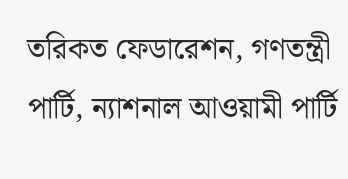তরিকত ফেডারেশন, গণতন্ত্রী পার্টি, ন্যাশনাল আওয়ামী পার্টি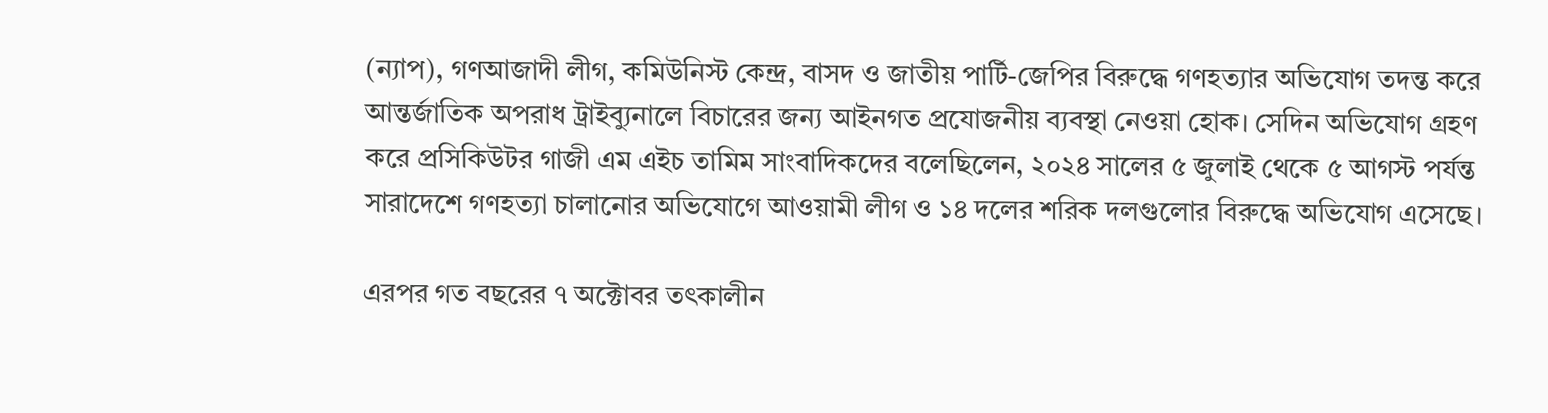(ন্যাপ), গণআজাদী লীগ, কমিউনিস্ট কেন্দ্র, বাসদ ও জাতীয় পার্টি-জেপির বিরুদ্ধে গণহত্যার অভিযোগ তদন্ত করে আন্তর্জাতিক অপরাধ ট্রাইব্যুনালে বিচারের জন্য আইনগত প্রযোজনীয় ব্যবস্থা নেওয়া হোক। সেদিন অভিযোগ গ্রহণ করে প্রসিকিউটর গাজী এম এইচ তামিম সাংবাদিকদের বলেছিলেন, ২০২৪ সালের ৫ জুলাই থেকে ৫ আগস্ট পর্যন্ত সারাদেশে গণহত্যা চালানোর অভিযোগে আওয়ামী লীগ ও ১৪ দলের শরিক দলগুলোর বিরুদ্ধে অভিযোগ এসেছে।

এরপর গত বছরের ৭ অক্টোবর তৎকালীন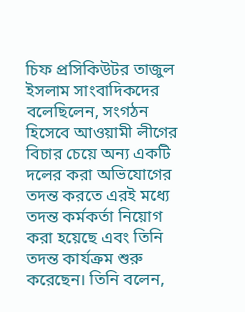চিফ প্রসিকিউটর তাজুল ইসলাম সাংবাদিকদের বলেছিলেন, সংগঠন হিসেবে আওয়ামী লীগের বিচার চেয়ে অন্য একটি দলের করা অভিযোগের তদন্ত করতে এরই মধ্যে তদন্ত কর্মকর্তা নিয়োগ করা হয়েছে এবং তিনি তদন্ত কার্যক্রম শুরু করেছেন। তিনি বলেন,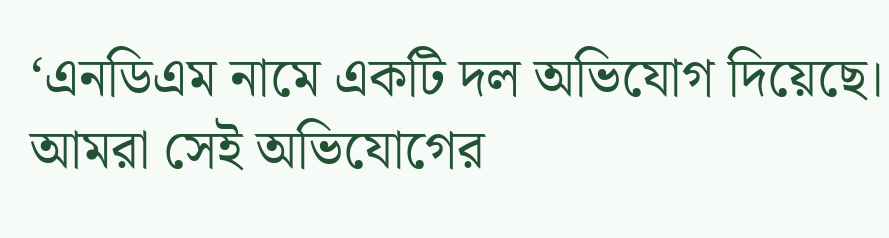‘এনডিএম নামে একটি দল অভিযোগ দিয়েছে। আমরা সেই অভিযোগের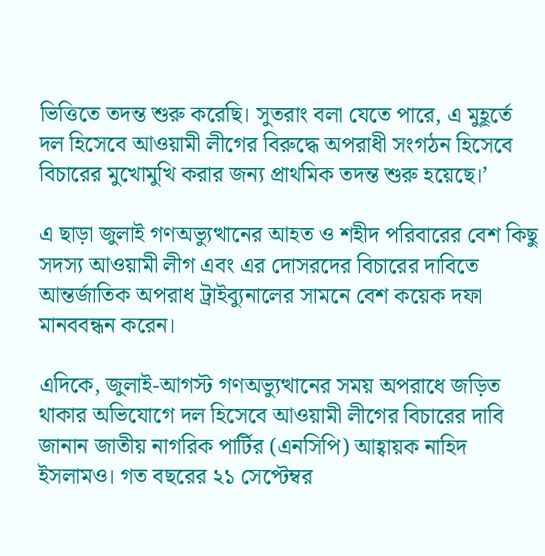ভিত্তিতে তদন্ত শুরু করেছি। সুতরাং বলা যেতে পারে, এ মুহূর্তে দল হিসেবে আওয়ামী লীগের বিরুদ্ধে অপরাধী সংগঠন হিসেবে বিচারের মুখোমুখি করার জন্য প্রাথমিক তদন্ত শুরু হয়েছে।’

এ ছাড়া জুলাই গণঅভ্যুত্থানের আহত ও শহীদ পরিবারের বেশ কিছু সদস্য আওয়ামী লীগ এবং এর দোসরদের বিচারের দাবিতে আন্তর্জাতিক অপরাধ ট্রাইব্যুনালের সামনে বেশ কয়েক দফা মানববন্ধন করেন।

এদিকে, জুলাই-আগস্ট গণঅভ্যুত্থানের সময় অপরাধে জড়িত থাকার অভিযোগে দল হিসেবে আওয়ামী লীগের বিচারের দাবি জানান জাতীয় নাগরিক পার্টির (এনসিপি) আহ্বায়ক নাহিদ ইসলামও। গত বছরের ২১ সেপ্টেম্বর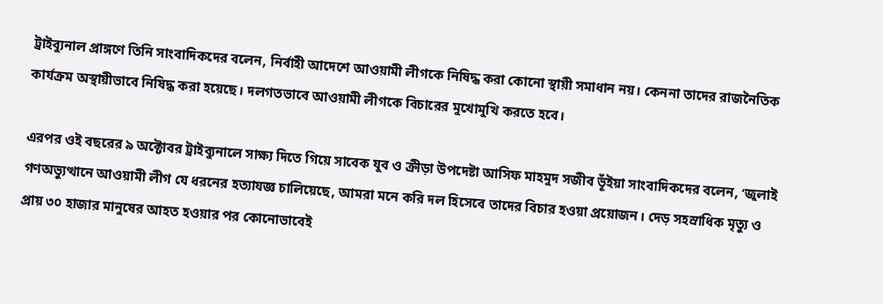ট্রাইব্যুনাল প্রাঙ্গণে তিনি সাংবাদিকদের বলেন, নির্বাহী আদেশে আওয়ামী লীগকে নিষিদ্ধ করা কোনো স্থায়ী সমাধান নয়। কেননা তাদের রাজনৈতিক কার্যক্রম অস্থায়ীভাবে নিষিদ্ধ করা হয়েছে। দলগতভাবে আওয়ামী লীগকে বিচারের মুখোমুখি করতে হবে।

এরপর ওই বছরের ৯ অক্টোবর ট্রাইব্যুনালে সাক্ষ্য দিতে গিয়ে সাবেক যুব ও ক্রীড়া উপদেষ্টা আসিফ মাহমুদ সজীব ভূঁইয়া সাংবাদিকদের বলেন, ‘জুলাই গণঅভ্যুত্থানে আওয়ামী লীগ যে ধরনের হত্যাযজ্ঞ চালিয়েছে, আমরা মনে করি দল হিসেবে তাদের বিচার হওয়া প্রয়োজন। দেড় সহস্রাধিক মৃত্যু ও প্রায় ৩০ হাজার মানুষের আহত হওয়ার পর কোনোভাবেই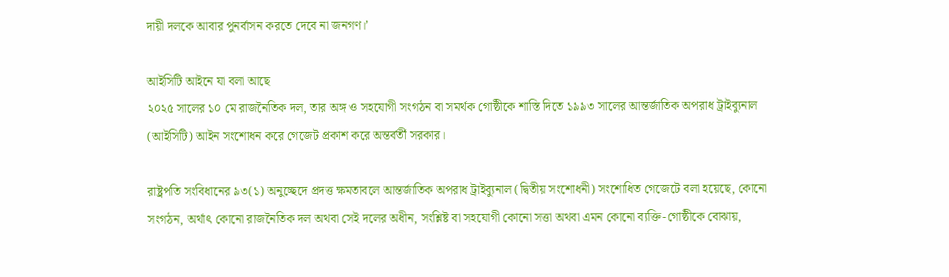দায়ী দলকে আবার পুনর্বাসন করতে দেবে না জনগণ।’

আইসিটি আইনে যা বলা আছে
২০২৫ সালের ১০ মে রাজনৈতিক দল, তার অঙ্গ ও সহযোগী সংগঠন বা সমর্থক গোষ্ঠীকে শাস্তি দিতে ১৯৯৩ সালের আন্তর্জাতিক অপরাধ ট্রাইব্যুনাল (আইসিটি) আইন সংশোধন করে গেজেট প্রকাশ করে অন্তর্বর্তী সরকার।

রাষ্ট্রপতি সংবিধানের ৯৩(১) অনুচ্ছেদে প্রদত্ত ক্ষমতাবলে আন্তর্জাতিক অপরাধ ট্রাইব্যুনাল (দ্বিতীয় সংশোধনী) সংশোধিত গেজেটে বলা হয়েছে, কোনো সংগঠন, অর্থাৎ কোনো রাজনৈতিক দল অথবা সেই দলের অধীন, সংশ্লিষ্ট বা সহযোগী কোনো সত্তা অথবা এমন কোনো ব্যক্তি-গোষ্ঠীকে বোঝায়,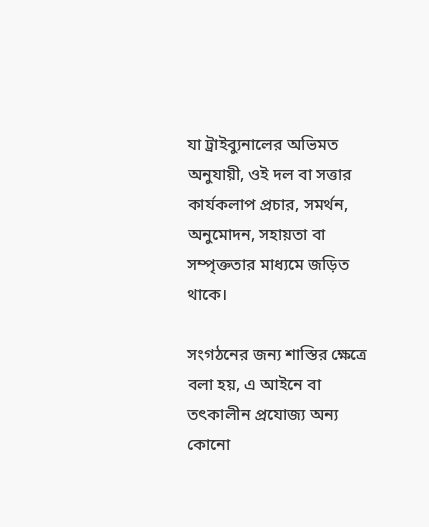যা ট্রাইব্যুনালের অভিমত অনুযায়ী, ওই দল বা সত্তার কার্যকলাপ প্রচার, সমর্থন, অনুমোদন, সহায়তা বা সম্পৃক্ততার মাধ্যমে জড়িত থাকে।

সংগঠনের জন্য শাস্তির ক্ষেত্রে বলা হয়, এ আইনে বা তৎকালীন প্রযোজ্য অন্য কোনো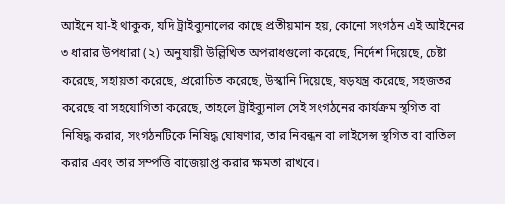আইনে যা-ই থাকুক, যদি ট্রাইব্যুনালের কাছে প্রতীয়মান হয়, কোনো সংগঠন এই আইনের ৩ ধারার উপধারা (২) অনুযায়ী উল্লিখিত অপরাধগুলো করেছে, নির্দেশ দিয়েছে, চেষ্টা করেছে, সহায়তা করেছে, প্ররোচিত করেছে, উস্কানি দিয়েছে, ষড়যন্ত্র করেছে, সহজতর করেছে বা সহযোগিতা করেছে, তাহলে ট্রাইব্যুনাল সেই সংগঠনের কার্যক্রম স্থগিত বা নিষিদ্ধ করার, সংগঠনটিকে নিষিদ্ধ ঘোষণার, তার নিবন্ধন বা লাইসেন্স স্থগিত বা বাতিল করার এবং তার সম্পত্তি বাজেয়াপ্ত করার ক্ষমতা রাখবে।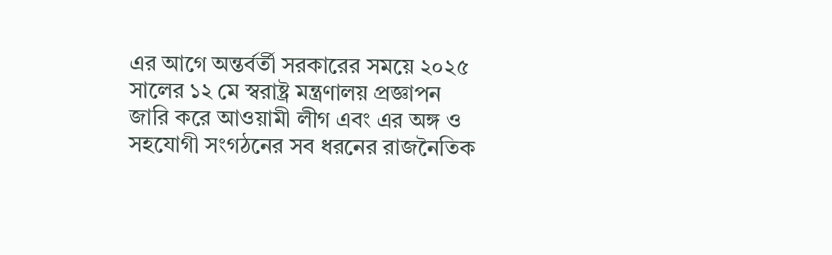এর আগে অন্তর্বর্তী সরকারের সময়ে ২০২৫ সালের ১২ মে স্বরাষ্ট্র মন্ত্রণালয় প্রজ্ঞাপন জারি করে আওয়ামী লীগ এবং এর অঙ্গ ও সহযোগী সংগঠনের সব ধরনের রাজনৈতিক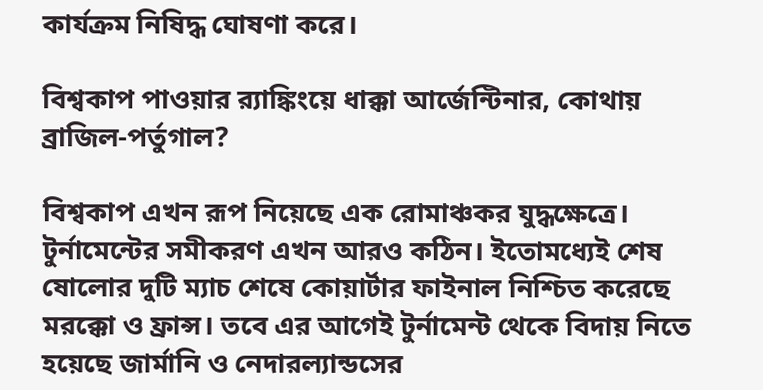কার্যক্রম নিষিদ্ধ ঘোষণা করে।

বিশ্বকাপ পাওয়ার র‍্যাঙ্কিংয়ে ধাক্কা আর্জেন্টিনার, কোথায় ব্রাজিল-পর্তুগাল?

বিশ্বকাপ এখন রূপ নিয়েছে এক রোমাঞ্চকর যুদ্ধক্ষেত্রে। টুর্নামেন্টের সমীকরণ এখন আরও কঠিন। ইতোমধ্যেই শেষ ষোলোর দুটি ম্যাচ শেষে কোয়ার্টার ফাইনাল নিশ্চিত করেছে মরক্কো ও ফ্রান্স। তবে এর আগেই টুর্নামেন্ট থেকে বিদায় নিতে হয়েছে জার্মানি ও নেদারল্যান্ডসের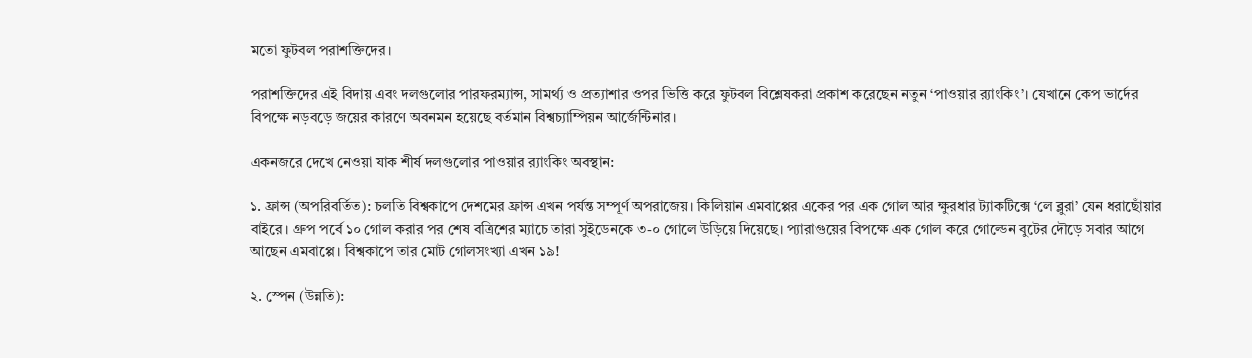মতো ফুটবল পরাশক্তিদের।

পরাশক্তিদের এই বিদায় এবং দলগুলোর পারফরম্যান্স, সামর্থ্য ও প্রত্যাশার ওপর ভিত্তি করে ফুটবল বিশ্লেষকরা প্রকাশ করেছেন নতুন ‘পাওয়ার র‍্যাংকিং’। যেখানে কেপ ভার্দের বিপক্ষে নড়বড়ে জয়ের কারণে অবনমন হয়েছে বর্তমান বিশ্বচ্যাম্পিয়ন আর্জেন্টিনার।

একনজরে দেখে নেওয়া যাক শীর্ষ দলগুলোর পাওয়ার র‍্যাংকিং অবস্থান:

১. ফ্রান্স (অপরিবর্তিত): চলতি বিশ্বকাপে দেশমের ফ্রান্স এখন পর্যন্ত সম্পূর্ণ অপরাজেয়। কিলিয়ান এমবাপ্পের একের পর এক গোল আর ক্ষুরধার ট্যাকটিক্সে ‘লে ব্লুরা’ যেন ধরাছোঁয়ার বাইরে। গ্রুপ পর্বে ১০ গোল করার পর শেষ বত্রিশের ম্যাচে তারা সুইডেনকে ৩-০ গোলে উড়িয়ে দিয়েছে। প্যারাগুয়ের বিপক্ষে এক গোল করে গোল্ডেন বুটের দৌড়ে সবার আগে আছেন এমবাপ্পে। বিশ্বকাপে তার মোট গোলসংখ্যা এখন ১৯!

২. স্পেন (উন্নতি):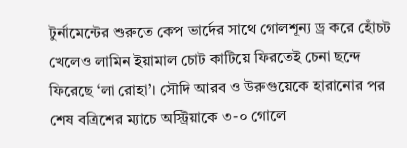টুর্নামেন্টের শুরুতে কেপ ভার্দের সাথে গোলশূন্য ড্র করে হোঁচট খেলেও লামিন ইয়ামাল চোট কাটিয়ে ফিরতেই চেনা ছন্দে ফিরেছে ‘লা রোহা’। সৌদি আরব ও উরুগুয়েকে হারানোর পর শেষ বত্রিশের ম্যাচে অস্ট্রিয়াকে ৩-০ গোলে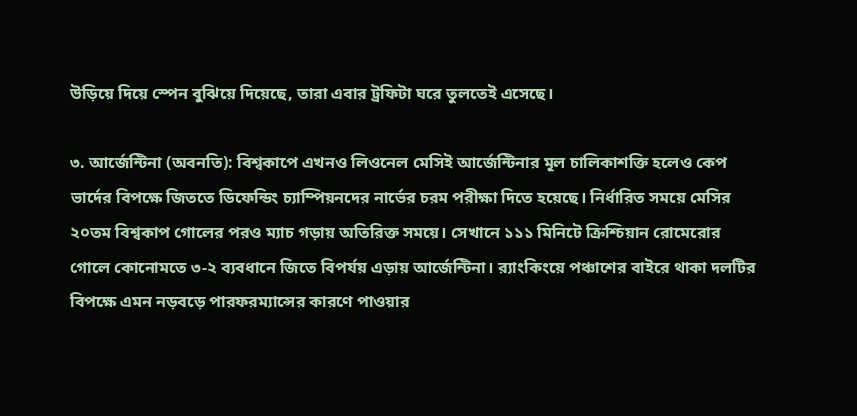উড়িয়ে দিয়ে স্পেন বুঝিয়ে দিয়েছে, তারা এবার ট্রফিটা ঘরে তুলতেই এসেছে।

৩. আর্জেন্টিনা (অবনতি): বিশ্বকাপে এখনও লিওনেল মেসিই আর্জেন্টিনার মূল চালিকাশক্তি হলেও কেপ ভার্দের বিপক্ষে জিততে ডিফেন্ডিং চ্যাম্পিয়নদের নার্ভের চরম পরীক্ষা দিতে হয়েছে। নির্ধারিত সময়ে মেসির ২০তম বিশ্বকাপ গোলের পরও ম্যাচ গড়ায় অতিরিক্ত সময়ে। সেখানে ১১১ মিনিটে ক্রিশ্চিয়ান রোমেরোর গোলে কোনোমতে ৩-২ ব্যবধানে জিতে বিপর্যয় এড়ায় আর্জেন্টিনা। র‍্যাংকিংয়ে পঞ্চাশের বাইরে থাকা দলটির বিপক্ষে এমন নড়বড়ে পারফরম্যান্সের কারণে পাওয়ার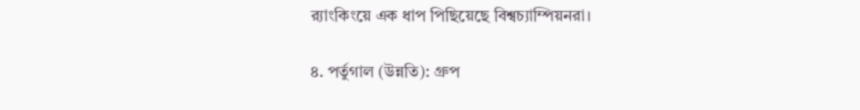র‍্যাংকিংয়ে এক ধাপ পিছিয়েছে বিশ্বচ্যাম্পিয়নরা।

৪. পর্তুগাল (উন্নতি): গ্রুপ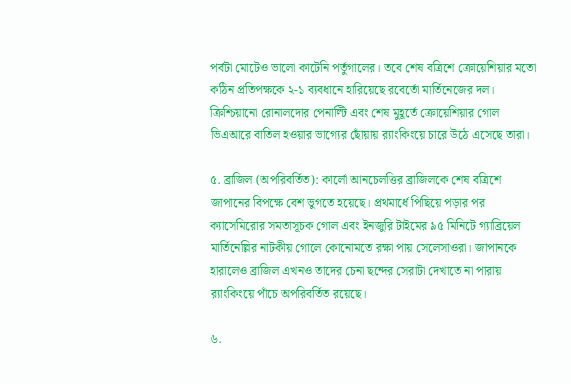পর্বটা মোটেও ভালো কাটেনি পর্তুগালের। তবে শেষ বত্রিশে ক্রোয়েশিয়ার মতো কঠিন প্রতিপক্ষকে ২-১ ব্যবধানে হারিয়েছে রবের্তো মার্তিনেজের দল। ক্রিশ্চিয়ানো রোনালদোর পেনাল্টি এবং শেষ মুহূর্তে ক্রোয়েশিয়ার গোল ভিএআরে বাতিল হওয়ার ভাগ্যের ছোঁয়ায় র‍্যাংকিংয়ে চারে উঠে এসেছে তারা।

৫. ব্রাজিল (অপরিবর্তিত): কার্লো আনচেলত্তির ব্রাজিলকে শেষ বত্রিশে জাপানের বিপক্ষে বেশ ভুগতে হয়েছে। প্রথমার্ধে পিছিয়ে পড়ার পর ক্যাসেমিরোর সমতাসূচক গোল এবং ইনজুরি টাইমের ৯৫ মিনিটে গ্যাব্রিয়েল মার্তিনেল্লির নাটকীয় গোলে কোনোমতে রক্ষা পায় সেলেসাওরা। জাপানকে হারালেও ব্রাজিল এখনও তাদের চেনা ছন্দের সেরাটা দেখাতে না পারায় র‍্যাংকিংয়ে পাঁচে অপরিবর্তিত রয়েছে।

৬.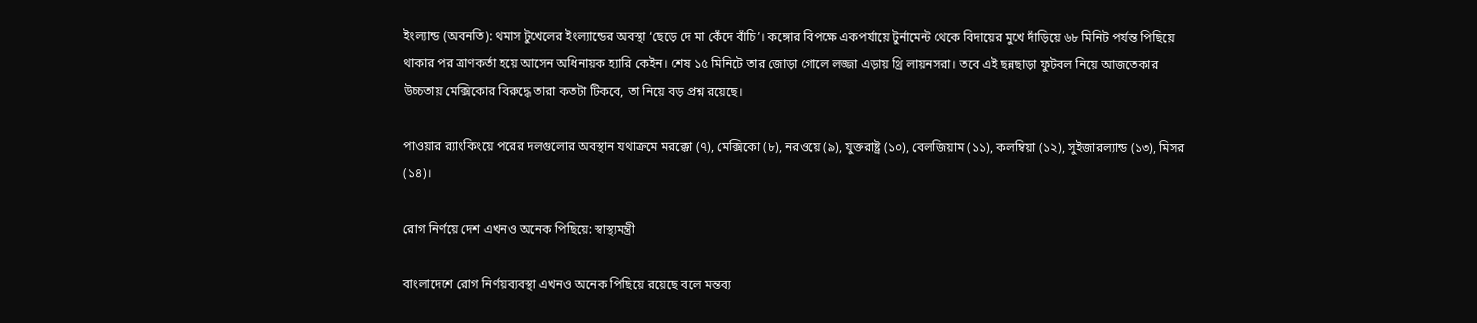ইংল্যান্ড (অবনতি): থমাস টুখেলের ইংল্যান্ডের অবস্থা ‘ছেড়ে দে মা কেঁদে বাঁচি’। কঙ্গোর বিপক্ষে একপর্যায়ে টুর্নামেন্ট থেকে বিদায়ের মুখে দাঁড়িয়ে ৬৮ মিনিট পর্যন্ত পিছিয়ে থাকার পর ত্রাণকর্তা হয়ে আসেন অধিনায়ক হ্যারি কেইন। শেষ ১৫ মিনিটে তার জোড়া গোলে লজ্জা এড়ায় থ্রি লায়নসরা। তবে এই ছন্নছাড়া ফুটবল নিয়ে আজতেকার উচ্চতায় মেক্সিকোর বিরুদ্ধে তারা কতটা টিকবে, তা নিয়ে বড় প্রশ্ন রয়েছে।

পাওয়ার র‍্যাংকিংয়ে পরের দলগুলোর অবস্থান যথাক্রমে মরক্কো (৭), মেক্সিকো (৮), নরওয়ে (৯), যুক্তরাষ্ট্র (১০), বেলজিয়াম (১১), কলম্বিয়া (১২), সুইজারল্যান্ড (১৩), মিসর (১৪)।

রোগ নির্ণয়ে দেশ এখনও অনেক পিছিয়ে: স্বাস্থ্যমন্ত্রী

বাংলাদেশে রোগ নির্ণয়ব্যবস্থা এখনও অনেক পিছিয়ে রয়েছে বলে মন্তব্য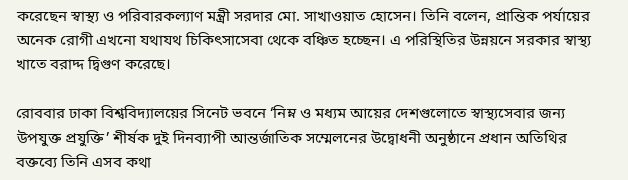করেছেন স্বাস্থ্য ও পরিবারকল্যাণ মন্ত্রী সরদার মো. সাখাওয়াত হোসেন। তিনি বলেন, প্রান্তিক পর্যায়ের অনেক রোগী এখনো যথাযথ চিকিৎসাসেবা থেকে বঞ্চিত হচ্ছেন। এ পরিস্থিতির উন্নয়নে সরকার স্বাস্থ্য খাতে বরাদ্দ দ্বিগুণ করেছে।

রোববার ঢাকা বিশ্ববিদ্যালয়ের সিনেট ভবনে ‘নিম্ন ও মধ্যম আয়ের দেশগুলোতে স্বাস্থ্যসেবার জন্য উপযুক্ত প্রযুক্তি’ শীর্ষক দুই দিনব্যাপী আন্তর্জাতিক সম্মেলনের উদ্বোধনী অনুষ্ঠানে প্রধান অতিথির বক্তব্যে তিনি এসব কথা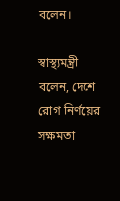বলেন।

স্বাস্থ্যমন্ত্রী বলেন, দেশে রোগ নির্ণয়ের সক্ষমতা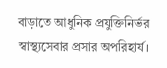বাড়াতে আধুনিক প্রযুক্তিনির্ভর স্বাস্থ্যসেবার প্রসার অপরিহার্য।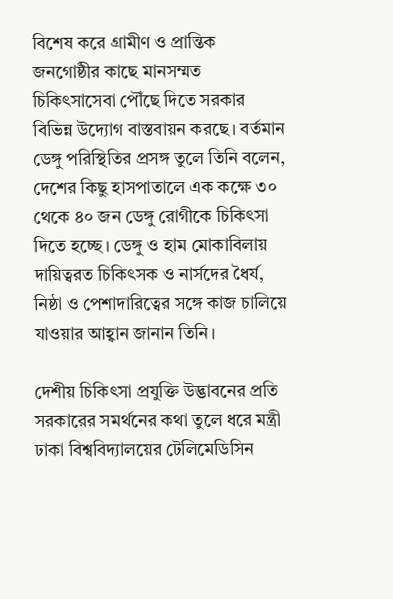বিশেষ করে গ্রামীণ ও প্রান্তিক জনগোষ্ঠীর কাছে মানসম্মত চিকিৎসাসেবা পৌঁছে দিতে সরকার বিভিন্ন উদ্যোগ বাস্তবায়ন করছে। বর্তমান ডেঙ্গু পরিস্থিতির প্রসঙ্গ তুলে তিনি বলেন, দেশের কিছু হাসপাতালে এক কক্ষে ৩০ থেকে ৪০ জন ডেঙ্গু রোগীকে চিকিৎসা দিতে হচ্ছে। ডেঙ্গু ও হাম মোকাবিলায় দায়িত্বরত চিকিৎসক ও নার্সদের ধৈর্য, নিষ্ঠা ও পেশাদারিত্বের সঙ্গে কাজ চালিয়ে যাওয়ার আহ্বান জানান তিনি।

দেশীয় চিকিৎসা প্রযুক্তি উদ্ভাবনের প্রতি সরকারের সমর্থনের কথা তুলে ধরে মন্ত্রী ঢাকা বিশ্ববিদ্যালয়ের টেলিমেডিসিন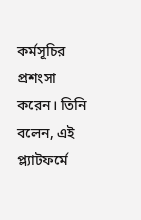কর্মসূচির প্রশংসা করেন। তিনি বলেন, এই প্ল্যাটফর্মে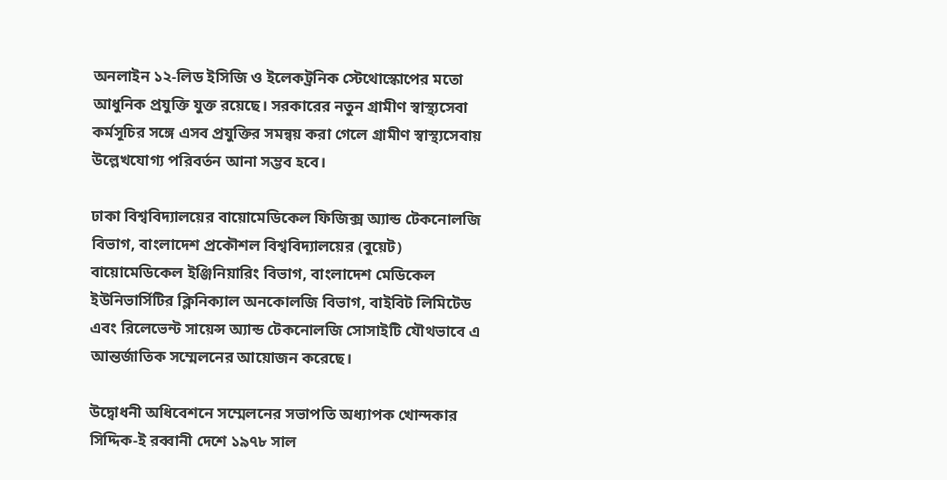অনলাইন ১২-লিড ইসিজি ও ইলেকট্রনিক স্টেথোস্কোপের মতো আধুনিক প্রযুক্তি যুক্ত রয়েছে। সরকারের নতুন গ্রামীণ স্বাস্থ্যসেবা কর্মসূচির সঙ্গে এসব প্রযুক্তির সমন্বয় করা গেলে গ্রামীণ স্বাস্থ্যসেবায় উল্লেখযোগ্য পরিবর্তন আনা সম্ভব হবে।

ঢাকা বিশ্ববিদ্যালয়ের বায়োমেডিকেল ফিজিক্স অ্যান্ড টেকনোলজি বিভাগ, বাংলাদেশ প্রকৌশল বিশ্ববিদ্যালয়ের (বুয়েট) বায়োমেডিকেল ইঞ্জিনিয়ারিং বিভাগ, বাংলাদেশ মেডিকেল ইউনিভার্সিটির ক্লিনিক্যাল অনকোলজি বিভাগ, বাইবিট লিমিটেড এবং রিলেভেন্ট সায়েন্স অ্যান্ড টেকনোলজি সোসাইটি যৌথভাবে এ আন্তর্জাতিক সম্মেলনের আয়োজন করেছে।

উদ্বোধনী অধিবেশনে সম্মেলনের সভাপতি অধ্যাপক খোন্দকার সিদ্দিক-ই রব্বানী দেশে ১৯৭৮ সাল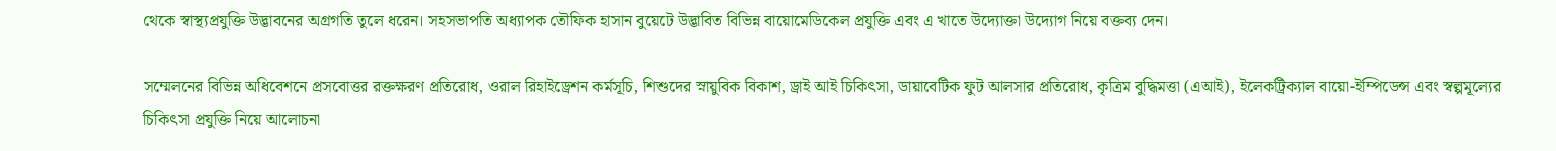থেকে স্বাস্থ্যপ্রযুক্তি উদ্ভাবনের অগ্রগতি তুলে ধরেন। সহসভাপতি অধ্যাপক তৌফিক হাসান বুয়েটে উদ্ভাবিত বিভিন্ন বায়োমেডিকেল প্রযুক্তি এবং এ খাতে উদ্যোক্তা উদ্যোগ নিয়ে বক্তব্য দেন।

সম্মেলনের বিভিন্ন অধিবেশনে প্রসবোত্তর রক্তক্ষরণ প্রতিরোধ, ওরাল রিহাইড্রেশন কর্মসূচি, শিশুদের স্নায়ুবিক বিকাশ, ড্রাই আই চিকিৎসা, ডায়াবেটিক ফুট আলসার প্রতিরোধ, কৃত্রিম বুদ্ধিমত্তা (এআই), ইলেকট্রিক্যাল বায়ো-ইম্পিডেন্স এবং স্বল্পমূল্যের চিকিৎসা প্রযুক্তি নিয়ে আলোচনা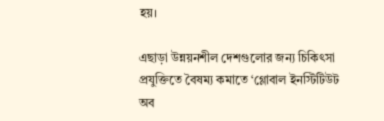হয়।

এছাড়া উন্নয়নশীল দেশগুলোর জন্য চিকিৎসা প্রযুক্তিতে বৈষম্য কমাতে ‘গ্লোবাল ইনস্টিটিউট অব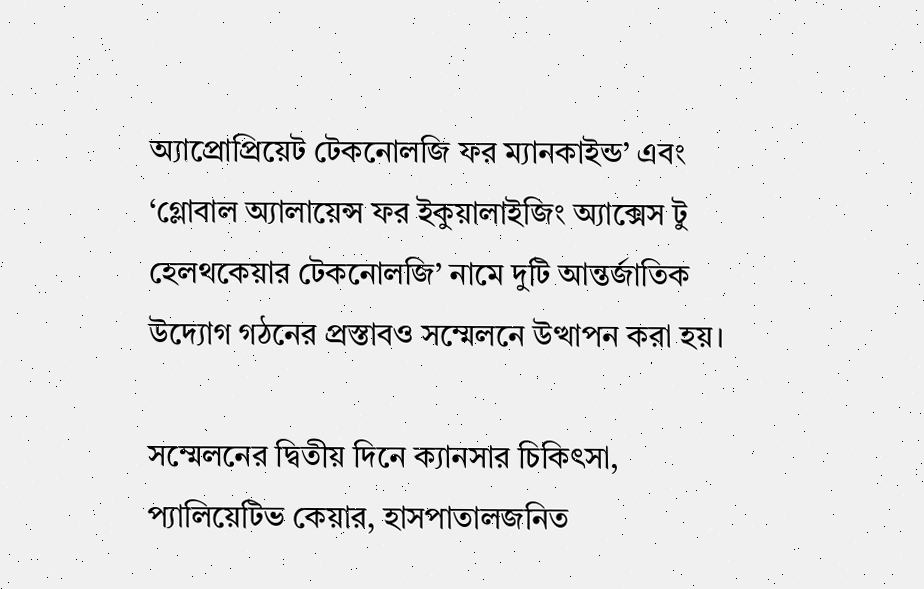অ্যাপ্রোপ্রিয়েট টেকনোলজি ফর ম্যানকাইন্ড’ এবং ‘গ্লোবাল অ্যালায়েন্স ফর ইকুয়ালাইজিং অ্যাক্সেস টু হেলথকেয়ার টেকনোলজি’ নামে দুটি আন্তর্জাতিক উদ্যোগ গঠনের প্রস্তাবও সম্মেলনে উত্থাপন করা হয়।

সম্মেলনের দ্বিতীয় দিনে ক্যানসার চিকিৎসা, প্যালিয়েটিভ কেয়ার, হাসপাতালজনিত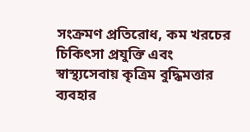সংক্রমণ প্রতিরোধ, কম খরচের চিকিৎসা প্রযুক্তি এবং স্বাস্থ্যসেবায় কৃত্রিম বুদ্ধিমত্তার ব্যবহার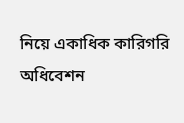নিয়ে একাধিক কারিগরি অধিবেশন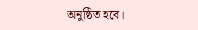অনুষ্ঠিত হবে।